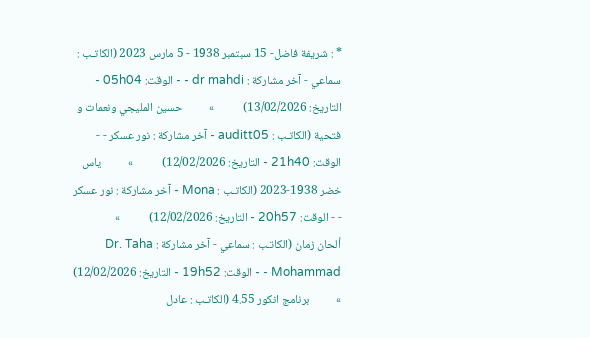* : شريفة فاضل- 15 سبتمبر 1938 - 5 مارس 2023 (الكاتـب : سماعي - آخر مشاركة : dr mahdi - - الوقت: 05h04 - التاريخ: 13/02/2026)           »          حسين المليجي ونعمات و فتحية (الكاتـب : auditt05 - آخر مشاركة : نور عسكر - - الوقت: 21h40 - التاريخ: 12/02/2026)           »          ياس خضر 1938-2023 (الكاتـب : Mona - آخر مشاركة : نور عسكر - - الوقت: 20h57 - التاريخ: 12/02/2026)           »          ألحان زمان (الكاتـب : سماعي - آخر مشاركة : Dr. Taha Mohammad - - الوقت: 19h52 - التاريخ: 12/02/2026)           »          برنامج انكور 4.55 (الكاتـب : عادل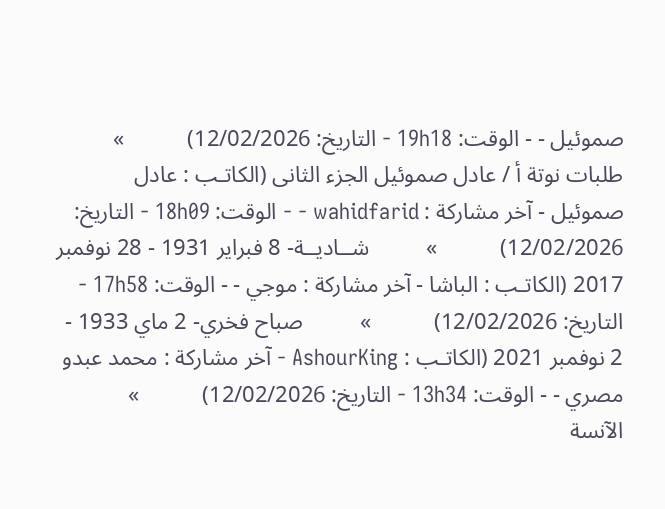صموئيل - - الوقت: 19h18 - التاريخ: 12/02/2026)           »          طلبات نوتة أ / عادل صموئيل الجزء الثانى (الكاتـب : عادل صموئيل - آخر مشاركة : wahidfarid - - الوقت: 18h09 - التاريخ: 12/02/2026)           »          شــاديــة- 8 فبراير 1931 - 28 نوفمبر 2017 (الكاتـب : الباشا - آخر مشاركة : موجي - - الوقت: 17h58 - التاريخ: 12/02/2026)           »          صباح فخري- 2 ماي 1933 - 2 نوفمبر 2021 (الكاتـب : AshourKing - آخر مشاركة : محمد عبدو مصري - - الوقت: 13h34 - التاريخ: 12/02/2026)           »          الآنسة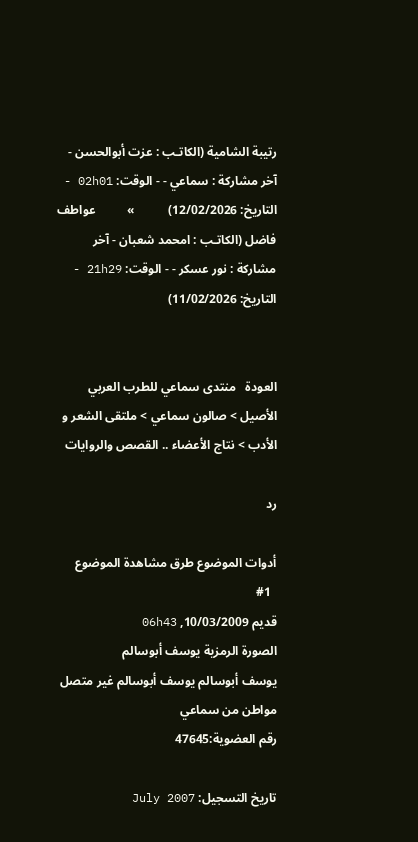رتيبة الشامية (الكاتـب : عزت أبوالحسن - آخر مشاركة : سماعي - - الوقت: 02h01 - التاريخ: 12/02/2026)           »          عواطف فاضل (الكاتـب : امحمد شعبان - آخر مشاركة : نور عسكر - - الوقت: 21h29 - التاريخ: 11/02/2026)


العودة   منتدى سماعي للطرب العربي الأصيل > صالون سماعي > ملتقى الشعر و الأدب > نتاج الأعضاء .. القصص والروايات

رد

أدوات الموضوع طرق مشاهدة الموضوع
  #1
قديم 10/03/2009, 06h43
الصورة الرمزية يوسف أبوسالم
يوسف أبوسالم يوسف أبوسالم غير متصل
مواطن من سماعي
رقم العضوية:47645

تاريخ التسجيل: July 2007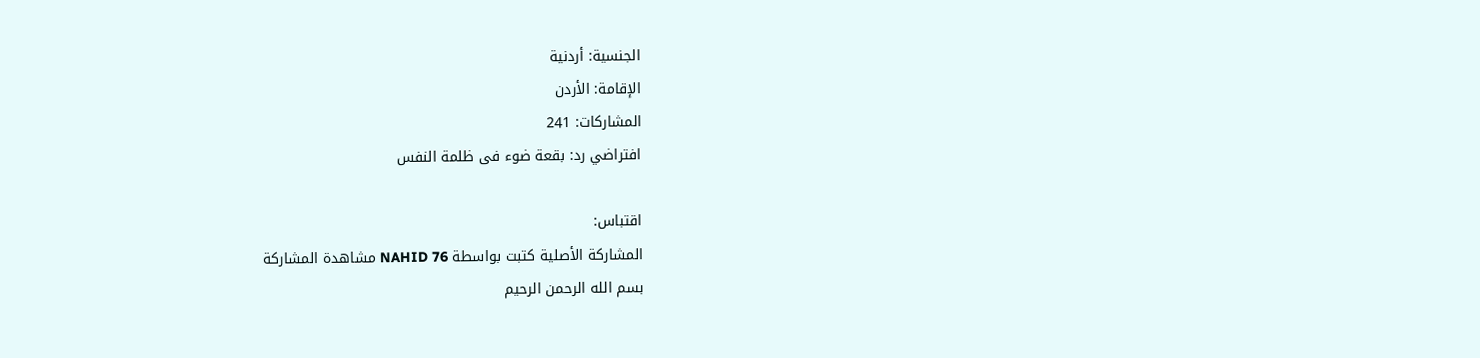الجنسية: أردنية
الإقامة: الأردن
المشاركات: 241
افتراضي رد: بقعة ضوء فى ظلمة النفس

اقتباس:
المشاركة الأصلية كتبت بواسطة NAHID 76 مشاهدة المشاركة
بسم الله الرحمن الرحيم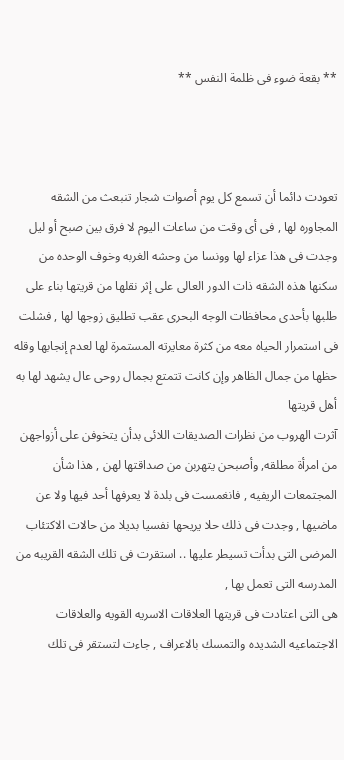** بقعة ضوء فى ظلمة النفس **



تعودت دائما أن تسمع كل يوم أصوات شجار تنبعث من الشقه المجاوره لها , فى أى وقت من ساعات اليوم لا فرق بين صبح أو ليل
وجدت فى هذا عزاء لها وونسا من وحشه الغربه وخوف الوحده من سكنها هذه الشقه ذات الدور العالى على إثر نقلها من قريتها بناء على طلبها بأحدى محافظات الوجه البحرى عقب تطليق زوجها لها , فشلت فى استمرار الحياه معه من كثرة معايرته المستمرة لها لعدم إنجابها وقله حظها من جمال الظاهر وإن كانت تتمتع بجمال روحى عال يشهد لها به أهل قريتها
آثرت الهروب من نظرات الصديقات اللائى بدأن يتخوفن على أزواجهن من امرأة مطلقه, وأصبحن يتهربن من صداقتها لهن , هذا شأن المجتمعات الريفيه , فانغمست فى بلدة لا يعرفها أحد فيها ولا عن ماضيها , وجدت فى ذلك حلا يريحها نفسيا بديلا من حالات الاكتئاب المرضى التى بدأت تسيطر عليها .. استقرت فى تلك الشقه القريبه من المدرسه التى تعمل بها ,
هى التى اعتادت فى قريتها العلاقات الاسريه القويه والعلاقات الاجتماعيه الشديده والتمسك بالاعراف , جاءت لتستقر فى تلك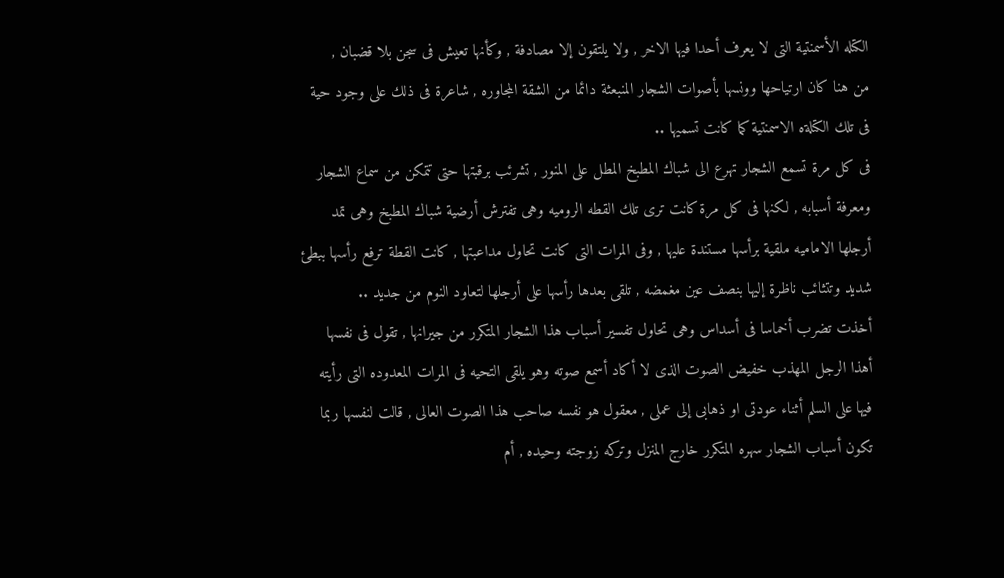الكتله الأسمنتية التى لا يعرف أحدا فيها الاخر , ولا يلتقون إلا مصادفة , وكأنها تعيش فى سجن بلا قضبان ,
من هنا كان ارتياحها وونسها بأصوات الشجار المنبعثة دائما من الشقة المجاوره , شاعرة فى ذلك على وجود حية فى تلك الكتلةه الاسمنتية كما كانت تسميها ..
فى كل مرة تسمع الشجار تهرع الى شباك المطبخ المطل على المنور , تشرئب برقبتها حتى تتمكن من سماع الشجار ومعرفة أسبابه , لكنها فى كل مرة كانت ترى تلك القطه الروميه وهى تفترش أرضية شباك المطبخ وهى تمد أرجلها الاماميه ملقية برأسها مستندة عليها , وفى المرات التى كانت تحاول مداعبتها , كانت القطة ترفع رأسها ببطئ شديد وتتثائب ناظرة إليها بنصف عين مغمضه , تلقى بعدها رأسها على أرجلها لتعاود النوم من جديد ..
أخذت تضرب أخماسا فى أسداس وهى تحاول تفسير أسباب هذا الشجار المتكرر من جيرانها , تقول فى نفسها أهذا الرجل المهذب خفيض الصوت الذى لا أكاد أسمع صوته وهو يلقى التحيه فى المرات المعدوده التى رأيته فيها على السلم أثناء عودتى او ذهابى إلى عملى , معقول هو نفسه صاحب هذا الصوت العالى , قالت لنفسها ربما تكون أسباب الشجار سهره المتكرر خارج المنزل وتركه زوجته وحيده , أم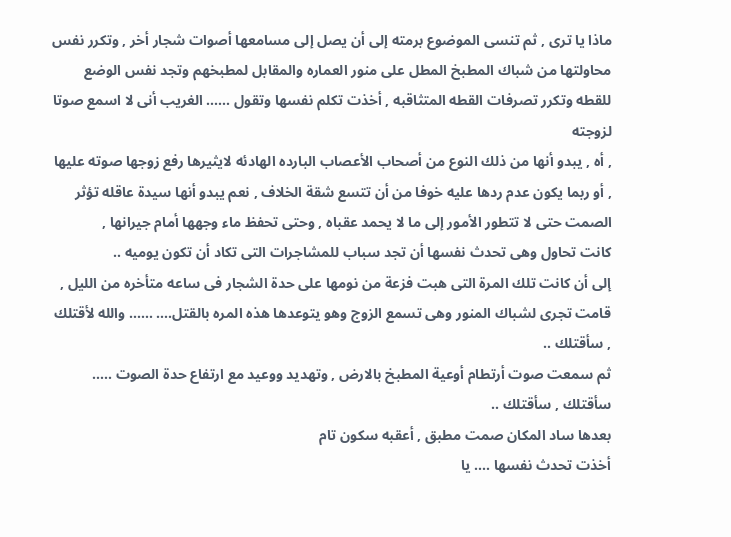ماذا يا ترى , ثم تنسى الموضوع برمته إلى أن يصل إلى مسامعها أصوات شجار أخر , وتكرر نفس محاولتها من شباك المطبخ المطل على منور العماره والمقابل لمطبخهم وتجد نفس الوضع للقطه وتكرر تصرفات القطه المتثاقبه , أخذت تكلم نفسها وتقول ...... الغريب أنى لا اسمع صوتا لزوجته
, أه , يبدو أنها من ذلك النوع من أصحاب الأعصاب البارده الهادئه لايثيرها رفع زوجها صوته عليها , أو ربما يكون عدم ردها عليه خوفا من أن تتسع شقة الخلاف , نعم يبدو أنها سيدة عاقله تؤثر الصمت حتى لا تتطور الأمور إلى ما لا يحمد عقباه , وحتى تحفظ ماء وجهها أمام جيرانها ,
كانت تحاول وهى تحدث نفسها أن تجد سباب للمشاجرات التى تكاد أن تكون يوميه ..
إلى أن كانت تلك المرة التى هبت فزعة من نومها على حدة الشجار فى ساعه متأخره من الليل , قامت تجرى لشباك المنور وهى تسمع الزوج وهو يتوعدها هذه المره بالقتل.... ...... والله لأقتلك , سأقتلك ..
ثم سمعت صوت أرتطام أوعية المطبخ بالارض , وتهديد ووعيد مع ارتفاع حدة الصوت ..... سأقتلك , سأقتلك ..
بعدها ساد المكان صمت مطبق , أعقبه سكون تام
أخذت تحدث نفسها .... يا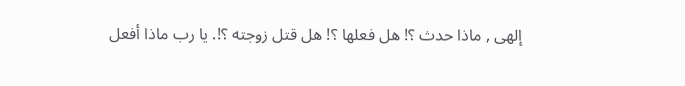إلهى , ماذا حدث ؟! هل فعلها ؟! هل قتل زوجته ؟!. يا رب ماذا أفعل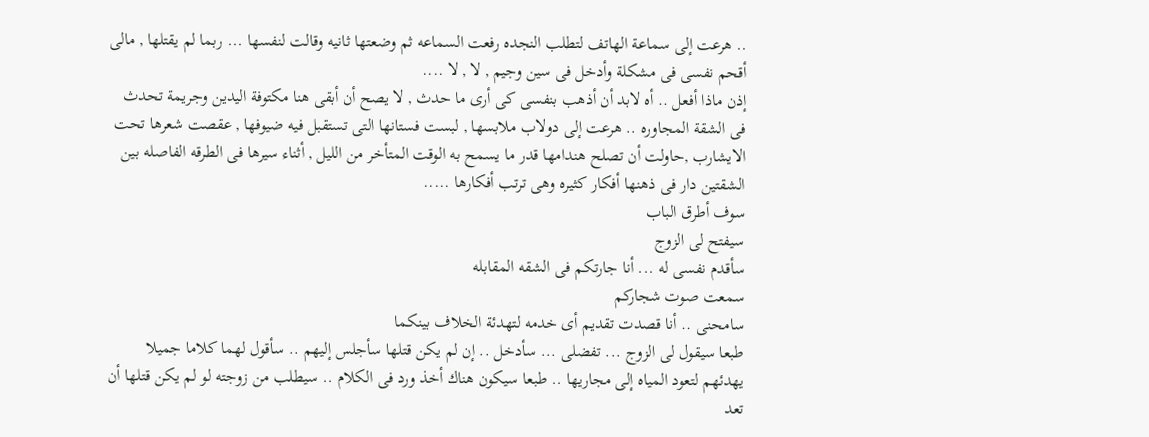.. هرعت إلى سماعة الهاتف لتطلب النجده رفعت السماعه ثم وضعتها ثانيه وقالت لنفسها ... ربما لم يقتلها , مالى أقحم نفسى فى مشكلة وأدخل فى سين وجيم , لا , لا ....
إذن ماذا أفعل .. أه لابد أن أذهب بنفسى كى أرى ما حدث , لا يصح أن أبقى هنا مكتوفة اليدين وجريمة تحدث فى الشقة المجاوره .. هرعت إلى دولاب ملابسها , لبست فستانها التى تستقبل فيه ضيوفها , عقصت شعرها تحت الايشارب ,حاولت أن تصلح هندامها قدر ما يسمح به الوقت المتأخر من الليل , أثناء سيرها فى الطرقه الفاصله بين الشقتين دار فى ذهنها أفكار كثيره وهى ترتب أفكارها .....
سوف أطرق الباب
سيفتح لى الزوج
سأقدم نفسى له ... أنا جارتكم فى الشقه المقابله
سمعت صوت شجاركم
سامحنى .. أنا قصدت تقديم أى خدمه لتهدئة الخلاف بينكما
طبعا سيقول لى الزوج ... تفضلى ... سأدخل .. إن لم يكن قتلها سأجلس إليهم .. سأقول لهما كلاما جميلا يهدئهم لتعود المياه إلى مجاريها .. طبعا سيكون هناك أخذ ورد فى الكلام .. سيطلب من زوجته لو لم يكن قتلها أن تعد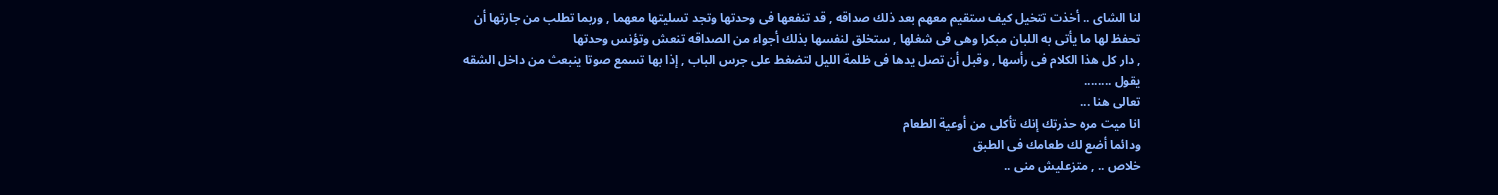لنا الشاى .. أخذت تتخيل كيف ستقيم معهم بعد ذلك صداقه , قد تنفعها فى وحدتها وتجد تسليتها معهما , وربما تطلب من جارتها أن تحفظ لها ما يأتى به اللبان مبكرا وهى فى شغلها , ستخلق لنفسها بذلك أجواء من الصداقه تنعش وتؤنس وحدتها
, دار كل هذا الكلام فى رأسها , وقبل أن تصل يدها فى ظلمة الليل لتضغط على جرس الباب , إذا بها تسمع صوتا ينبعث من داخل الشقه يقول ........
تعالى هنا ...
انا ميت مره حذرتك إنك تأكلى من أوعية الطعام
ودائما أضع لك طعامك فى الطبق
خلاص .. , متزعليش منى ..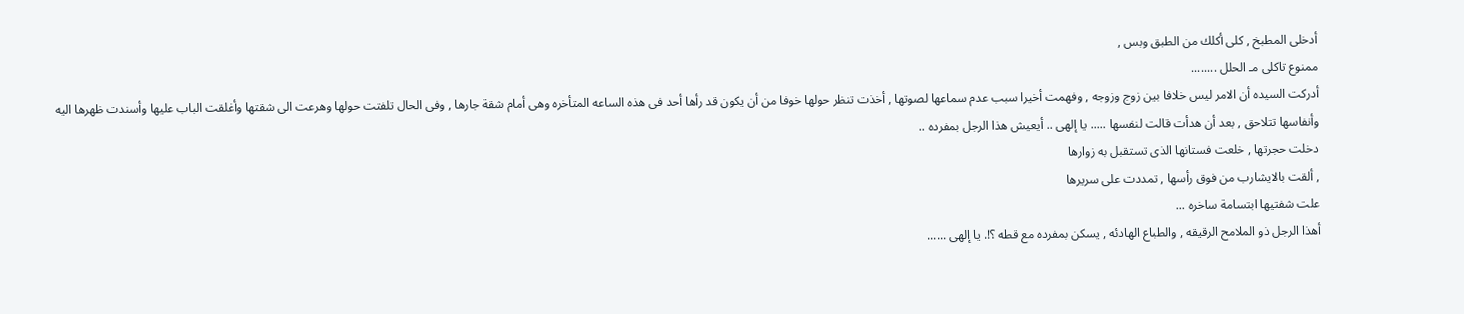أدخلى المطبخ , كلى أكلك من الطبق وبس ,
ممنوع تاكلى مـ الحلل ........
أدركت السيده أن الامر ليس خلافا بين زوج وزوجه , وفهمت أخيرا سبب عدم سماعها لصوتها , أخذت تنظر حولها خوفا من أن يكون قد رأها أحد فى هذه الساعه المتأخره وهى أمام شقة جارها , وفى الحال تلفتت حولها وهرعت الى شقتها وأغلقت الباب عليها وأسندت ظهرها اليه وأنفاسها تتلاحق , بعد أن هدأت قالت لنفسها ..... يا إلهى .. أيعيش هذا الرجل بمفرده ..
دخلت حجرتها , خلعت فستانها الذى تستقبل به زوارها
, ألقت بالايشارب من فوق رأسها , تمددت على سريرها
علت شفتيها ابتسامة ساخره ...
أهذا الرجل ذو الملامح الرقيقه , والطباع الهادئه , يسكن بمفرده مع قطه ؟!. يا إلهى ......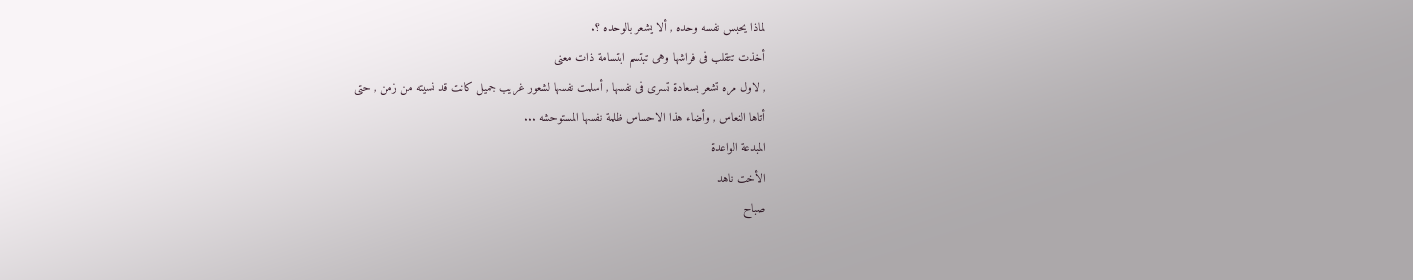لماذا يحبس نفسه وحده , ألا يشعر بالوحده ؟.
أخذت تتقلب فى فراشها وهى تبتسم ابتسامة ذات معنى
, لاول مره تشعر بسعادة تسرى فى نفسها , أسلمت نفسها لشعور غريب جميل كانت قد نسيته من زمن , حتى
أتاها النعاس , وأضاء هذا الاحساس ظلمة نفسها المستوحشه ...
المبدعة الواعدة
الأخت ناهد
صباح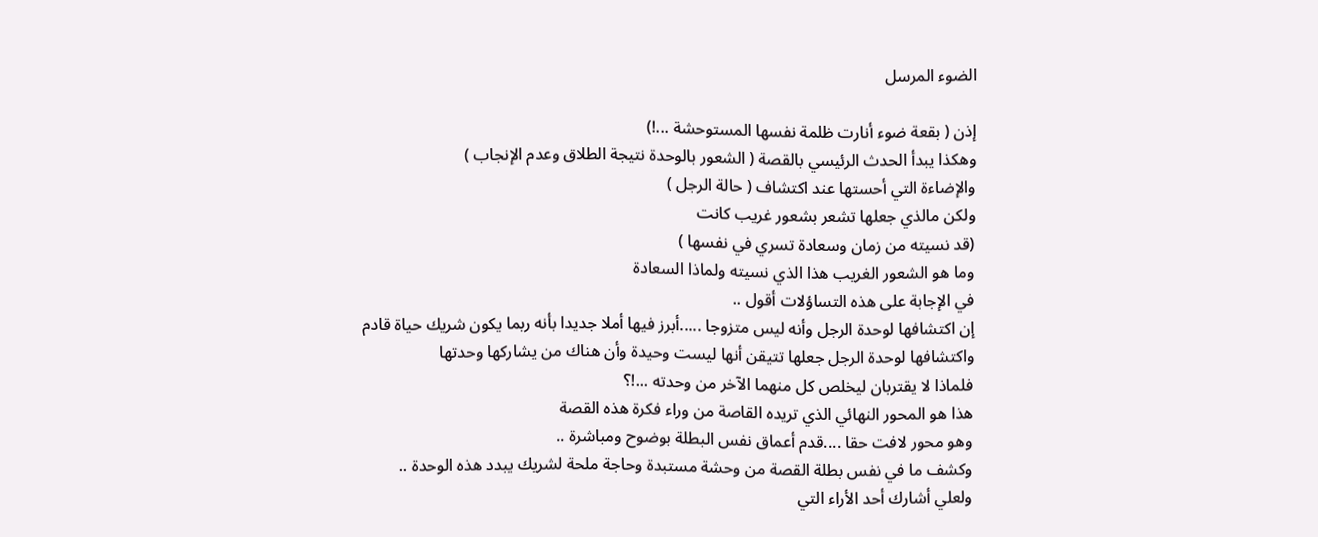الضوء المرسل

إذن ( بقعة ضوء أنارت ظلمة نفسها المستوحشة ...!)
وهكذا يبدأ الحدث الرئيسي بالقصة ( الشعور بالوحدة نتيجة الطلاق وعدم الإنجاب )
والإضاءة التي أحستها عند اكتشاف ( حالة الرجل )
ولكن مالذي جعلها تشعر بشعور غريب كانت
(قد نسيته من زمان وسعادة تسري في نفسها )
وما هو الشعور الغريب هذا الذي نسيته ولماذا السعادة
في الإجابة على هذه التساؤلات أقول ..
إن اكتشافها لوحدة الرجل وأنه ليس متزوجا .....أبرز فيها أملا جديدا بأنه ربما يكون شريك حياة قادم
واكتشافها لوحدة الرجل جعلها تتيقن أنها ليست وحيدة وأن هناك من يشاركها وحدتها
فلماذا لا يقتربان ليخلص كل منهما الآخر من وحدته ...!؟
هذا هو المحور النهائي الذي تريده القاصة من وراء فكرة هذه القصة
وهو محور لافت حقا ....قدم أعماق نفس البطلة بوضوح ومباشرة ..
وكشف ما في نفس بطلة القصة من وحشة مستبدة وحاجة ملحة لشريك يبدد هذه الوحدة ..
ولعلي أشارك أحد الأراء التي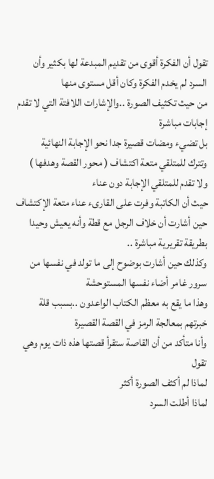تقول أن الفكرة أقوى من تقديم المبدعة لها بكثير وأن السرد لم يخدم الفكرة وكان أقل مستوى منها
من حيث تكثيف الصورة ..والإشارات اللافتة التي لا تقدم إجابات مباشرة
بل تضيء ومضات قصيرة جدا نحو الإجابة النهائية
وتترك للمتلقي متعة اكتشاف ( محور القصة وهدفها )
ولا تقدم للمتلقي الإجابة دون عناء
حيث أن الكاتبة وفرت على القارىء عناء متعة الإكتشاف حين أشارت أن خلاف الرجل مع قطة وأنه يعيش وحيدا
بطريقة تقريرية مباشرة ..
وكذلك حين أشارت بوضوح إلى ما تولد في نفسها من سرور غامر أضاء نفسها المستوحشة
وهذا ما يقع به معظم الكتاب الواعدون ..بسبب قلة خبرتهم بمعالجة الرمز في القصة القصيرة
وأنا متأكد من أن القاصة ستقرأ قصتها هذه ذات يوم وهي تقول
لماذا لم أكثف الصورة أكثر
لماذا أطلت السرد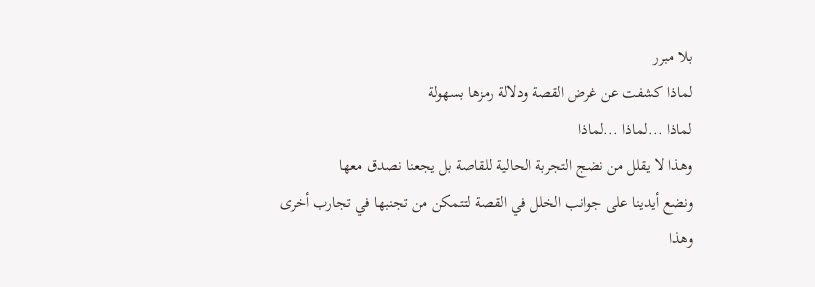بلا مبرر
لماذا كشفت عن غرض القصة ودلالة رمزها بسهولة
لماذا ...لماذا ...لماذا
وهذا لا يقلل من نضج التجربة الحالية للقاصة بل يجعنا نصدق معها
ونضع أيدينا على جوانب الخلل في القصة لتتمكن من تجنبها في تجارب أخرى
وهذا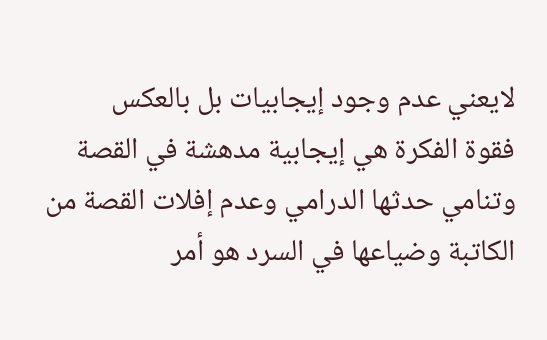لايعني عدم وجود إيجابيات بل بالعكس
فقوة الفكرة هي إيجابية مدهشة في القصة
وتنامي حدثها الدرامي وعدم إفلات القصة من الكاتبة وضياعها في السرد هو أمر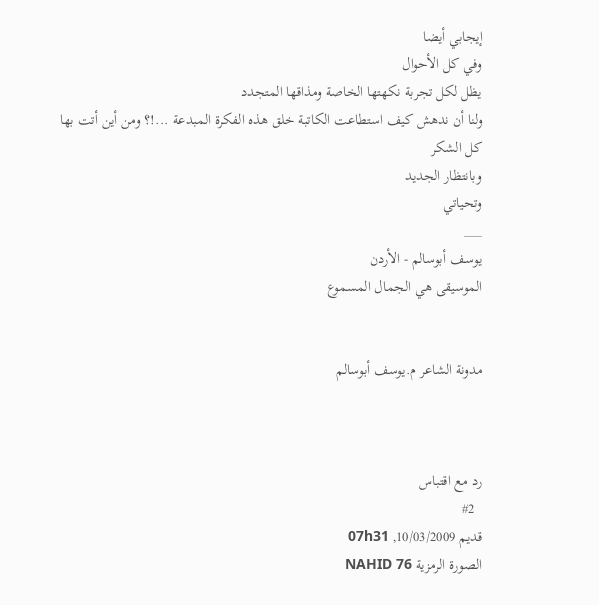إيجابي أيضا
وفي كل الأحوال
يظل لكل تجربة نكهتها الخاصة ومذاقها المتجدد
ولنا أن ندهش كيف استطاعت الكاتبة خلق هذه الفكرة المبدعة ...!؟ ومن أين أتت بها
كل الشكر
وبانتظار الجديد
وتحياتي
___
يوسـف أبوسالم - الأردن
الموسيقى هي الجمال المسموع


مدونة الشاعر م.يوسف أبوسالم



رد مع اقتباس
  #2
قديم 10/03/2009, 07h31
الصورة الرمزية NAHID 76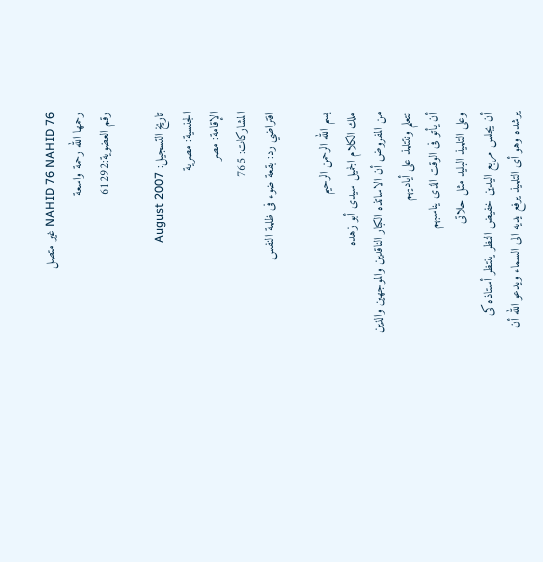NAHID 76 NAHID 76 غير متصل
رحمها الله رحمة واسعة
رقم العضوية:61292

تاريخ التسجيل: August 2007
الجنسية: مصرية
الإقامة: مصر
المشاركات: 765
افتراضي رد: بقعة ضوء فى ظلمة النفس

بسم الله الرحمن الرحيم
ملك الكلام الجميل سيدى أبو زهده
من المفروض أن الاساتذه الكبار الناقدين والموجهين والذين نتعلم ونتتلمذ على أياديهم
أن يأتو فى الوقت الذى يناسبهم
وعلى التلميذ البليد مثل حلاتى
أن يجلس مربع اليدين خفيض النظر ينتظر أستاذه كى يرشده وهو أى التلميذ يرفع يديه الى السماء ويدعو الله أن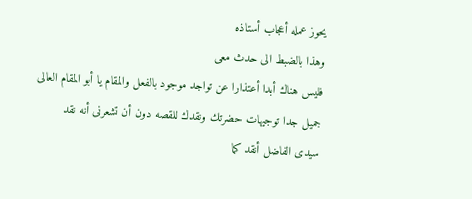يحوز عمله أعجاب أستاذه
وهذا بالضبط الى حدث معى
فليس هناك أبدا أعتذارا عن تواجد موجود بالفعل والمقام يا أبو المقام العالى
جميل جدا توجيهات حضرتك ونقدك للقصه دون أن تشعرنى أنه نقد
سيدى الفاضل أنقد كما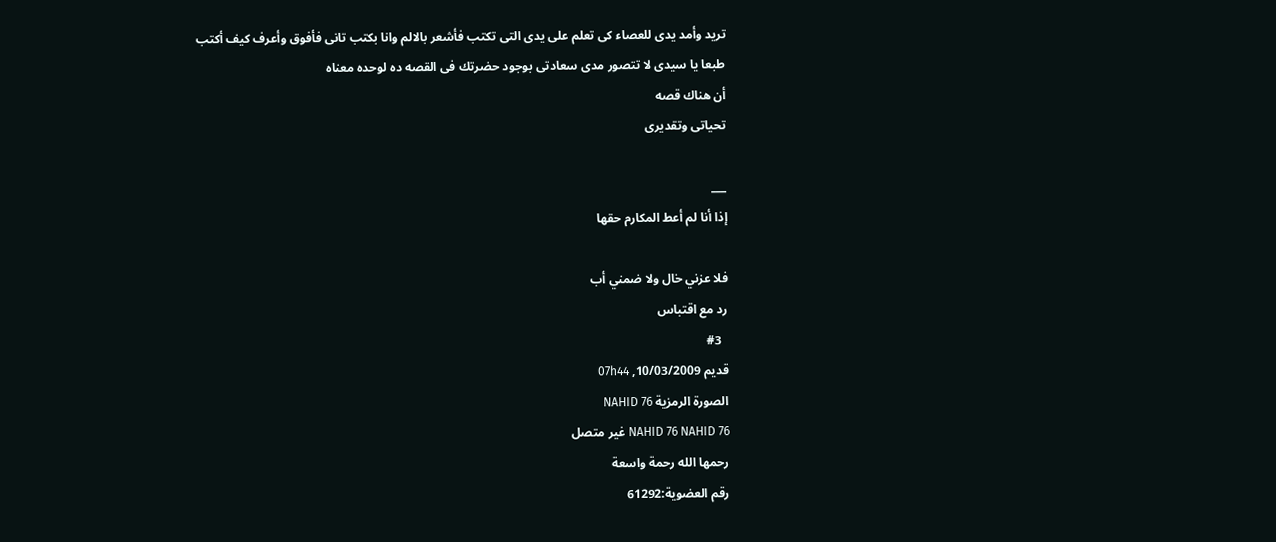تريد وأمد يدى للعصاء كى تعلم على يدى التى تكتب فأشعر بالالم وانا بكتب تانى فأفوق وأعرف كيف أكتب
طبعا يا سيدى لا تتصور مدى سعادتى بوجود حضرتك فى القصه ده لوحده معناه
أن هناك قصه
تحياتى وتقديرى

___
إذا أنا لم أعط المكارم حقها

فلا عزني خال ولا ضمني أب
رد مع اقتباس
  #3
قديم 10/03/2009, 07h44
الصورة الرمزية NAHID 76
NAHID 76 NAHID 76 غير متصل
رحمها الله رحمة واسعة
رقم العضوية:61292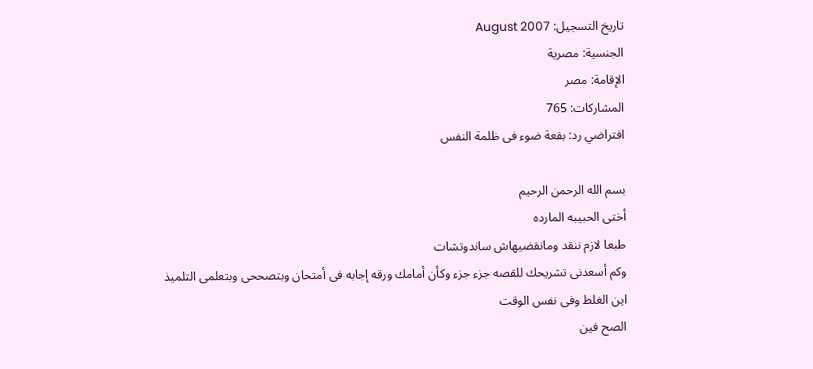تاريخ التسجيل: August 2007
الجنسية: مصرية
الإقامة: مصر
المشاركات: 765
افتراضي رد: بقعة ضوء فى ظلمة النفس

بسم الله الرحمن الرحيم
أختى الحبيبه المارده
طبعا لازم ننقد ومانقضيهاش ساندوتشات
وكم أسعدنى تشريحك للقصه جزء جزء وكأن أمامك ورقه إجابه فى أمتحان وبتصححى وبتعلمى التلميذ
اين الغلط وفى نفس الوقت
الصح فين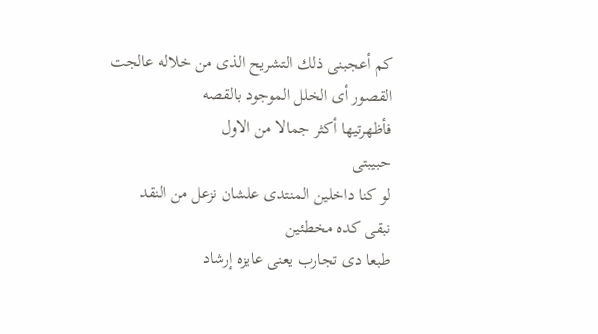كم أعجبنى ذلك التشريح الذى من خلاله عالجت القصور أى الخلل الموجود بالقصه
فأظهرتيها أكثر جمالا من الاول
حبيبتى
لو كنا داخلين المنتدى علشان نزعل من النقد
نبقى كده مخطئين
طبعا دى تجارب يعنى عايزه إرشاد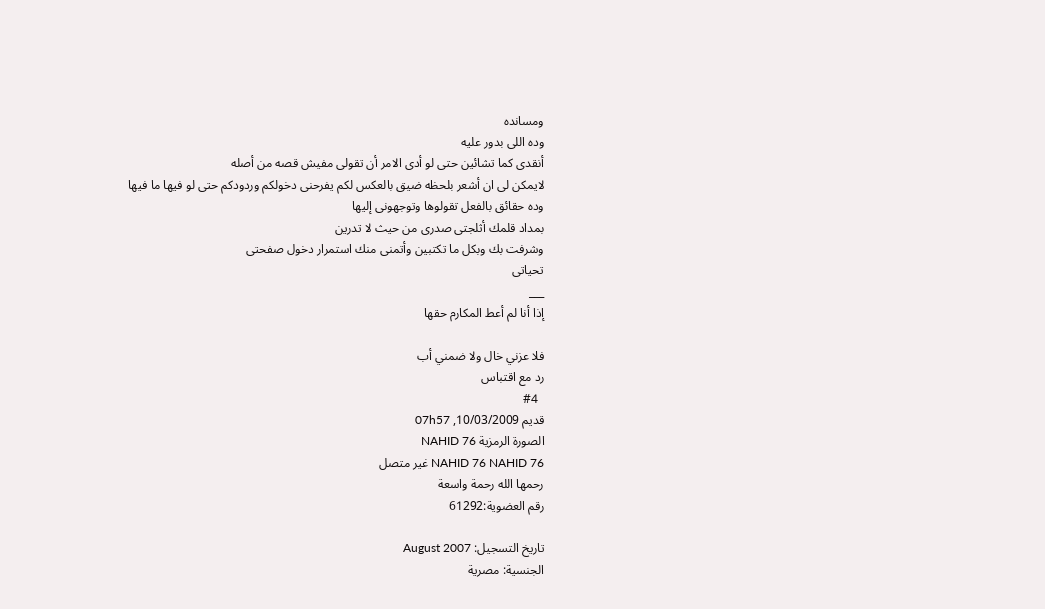ومسانده
وده اللى بدور عليه
أنقدى كما تشائين حتى لو أدى الامر أن تقولى مفيش قصه من أصله
لايمكن لى ان أشعر بلحظه ضيق بالعكس لكم يفرحنى دخولكم وردودكم حتى لو فيها ما فيها
وده حقائق بالفعل تقولوها وتوجهونى إليها
بمداد قلمك أثلجتى صدرى من حيث لا تدرين
وشرفت بك وبكل ما تكتبين وأتمنى منك استمرار دخول صفحتى
تحياتى
___
إذا أنا لم أعط المكارم حقها

فلا عزني خال ولا ضمني أب
رد مع اقتباس
  #4
قديم 10/03/2009, 07h57
الصورة الرمزية NAHID 76
NAHID 76 NAHID 76 غير متصل
رحمها الله رحمة واسعة
رقم العضوية:61292

تاريخ التسجيل: August 2007
الجنسية: مصرية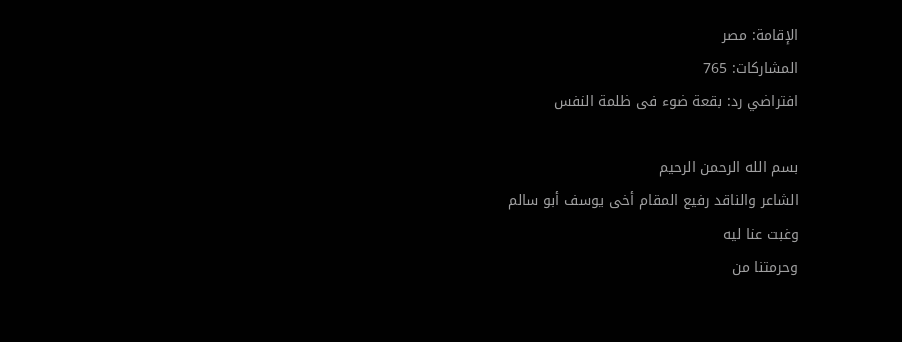الإقامة: مصر
المشاركات: 765
افتراضي رد: بقعة ضوء فى ظلمة النفس

بسم الله الرحمن الرحيم
الشاعر والناقد رفيع المقام أخى يوسف أبو سالم
وغبت عنا ليه
وحرمتنا من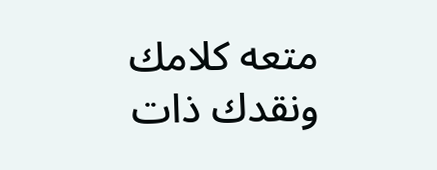متعه كلامك ونقدك ذات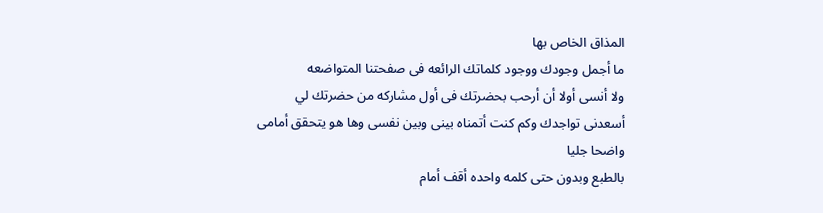المذاق الخاص بها
ما أجمل وجودك ووجود كلماتك الرائعه فى صفحتنا المتواضعه
ولا أنسى أولا أن أرحب بحضرتك فى أول مشاركه من حضرتك لي
أسعدنى تواجدك وكم كنت أتمناه بينى وبين نفسى وها هو يتحقق أمامى واضحا جليا
بالطبع وبدون حتى كلمه واحده أقف أمام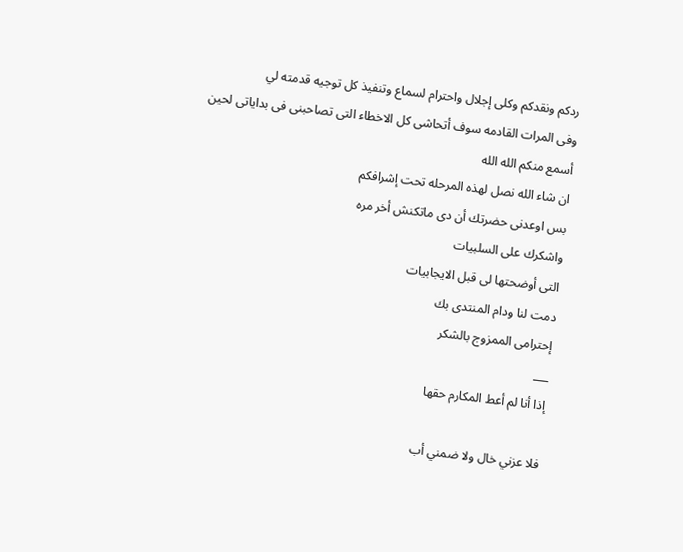ردكم ونقدكم وكلى إجلال واحترام لسماع وتنفيذ كل توجيه قدمته لي
وفى المرات القادمه سوف أتحاشى كل الاخطاء التى تصاحبنى فى بداياتى لحين أسمع منكم الله الله
ان شاء الله نصل لهذه المرحله تحت إشرافكم
بس اوعدنى حضرتك أن دى ماتكنش أخر مره
واشكرك على السلبيات
التى أوضحتها لى قبل الايجابيات
دمت لنا ودام المنتدى بك
إحترامى الممزوج بالشكر
___
إذا أنا لم أعط المكارم حقها

فلا عزني خال ولا ضمني أب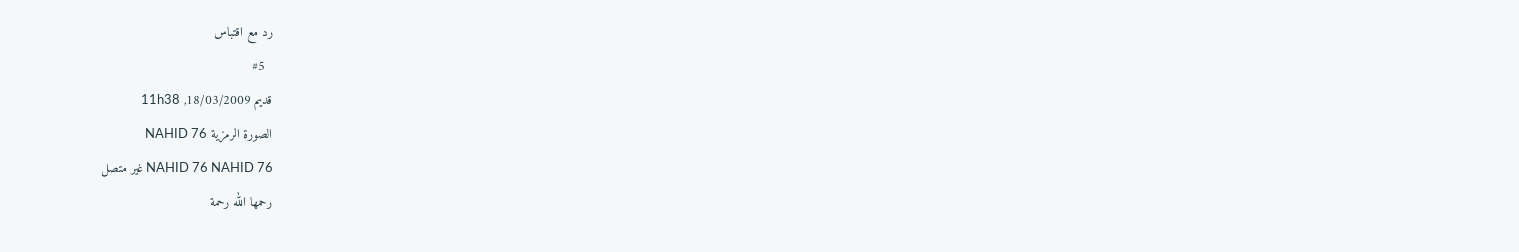رد مع اقتباس
  #5
قديم 18/03/2009, 11h38
الصورة الرمزية NAHID 76
NAHID 76 NAHID 76 غير متصل
رحمها الله رحمة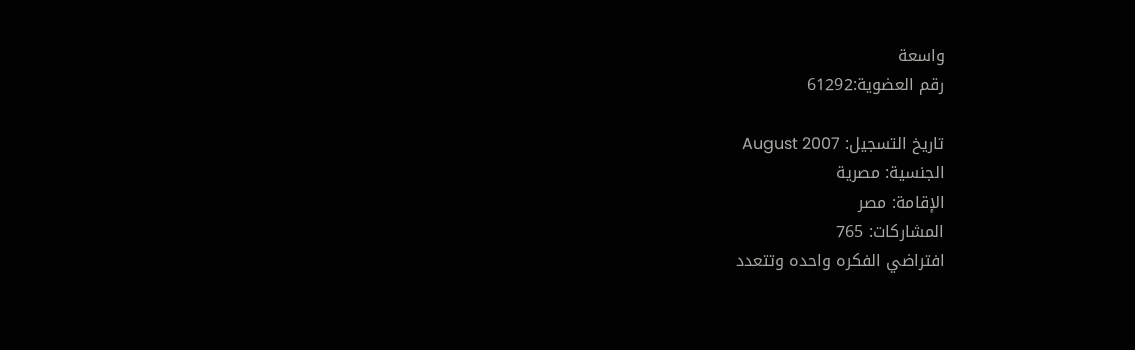واسعة
رقم العضوية:61292

تاريخ التسجيل: August 2007
الجنسية: مصرية
الإقامة: مصر
المشاركات: 765
افتراضي الفكره واحده وتتعدد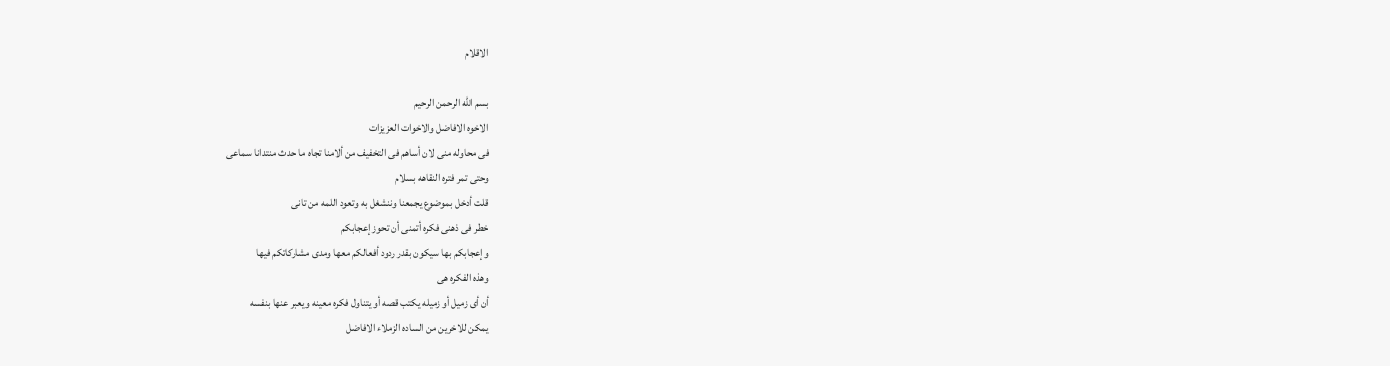الاقلام

بسم الله الرحمن الرحيم
الاخوه الافاضل والاخوات العزيزات
فى محاوله منى لان أساهم فى التخفيف من ألامنا تجاه ما حدث منتدانا سماعى
وحتى تمر فتره النقاهه بسلام
قلت أدخل بموضوع يجمعنا وننشغل به وتعود اللمه من تانى
خطر فى ذهنى فكره أتمنى أن تحوز إعجابكم
وإعجابكم بها سيكون بقدر ردود أفعالكم معها ومدى مشاركاتكم فيها
وهذه الفكره هى
أن أى زميل أو زميله يكتب قصه أو يتناول فكره معينه ويعبر عنها بنفسه
يمكن للاخرين من الساده الزملاء الافاضل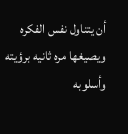أن يتناول نفس الفكره ويصيغها مره ثانيه برؤيته وأسلوبه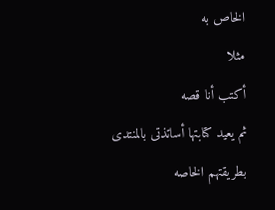الخاص به
مثلا
أكتب أنا قصه
ثم يعيد كتابتها أساتذتى بالمنتدى بطريقتهم الخاصه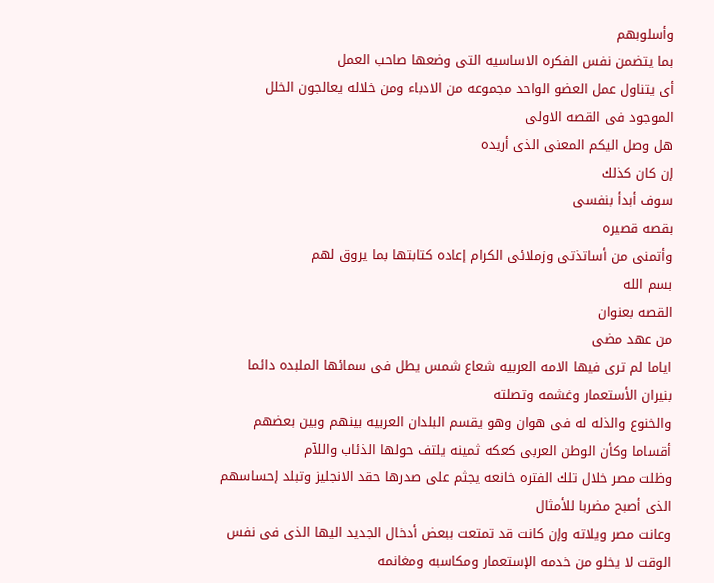وأسلوبهم
بما يتضمن نفس الفكره الاساسيه التى وضعها صاحب العمل
أى يتناول عمل العضو الواحد مجموعه من الادباء ومن خلاله يعالجون الخلل الموجود فى القصه الاولى
هل وصل اليكم المعنى الذى أريده
إن كان كذلك
سوف أبدأ بنفسى
بقصه قصيره
وأتمنى من أساتذتى وزملائى الكرام إعاده كتابتها بما يروق لهم
بسم الله
القصه بعنوان
من عهد مضى
اياما لم ترى فيها الامه العربيه شعاع شمس يطل فى سمائها الملبده دائما بنيران الأستعمار وغشمه وتصلته
والخنوع والذله له فى هوان وهو يقسم البلدان العربيه بينهم وبين بعضهم أقساما وكأن الوطن العربى كعكه ثمينه يلتف حولها الذئاب واللآم
وظلت مصر خلال تلك الفتره خانعه يجثم على صدرها حقد الانجليز وتبلد إحساسهم الذى أصبح مضربا للأمثال
وعانت مصر ويلاته وإن كانت قد تمتعت ببعض أدخال الجديد اليها الذى فى نفس الوقت لا يخلو من خدمه الإستعمار ومكاسبه ومغانمه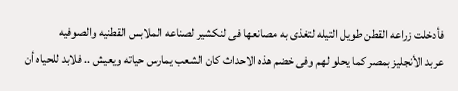فأدخلت زراعه القطن طويل التيله لتغذى به مصانعها فى لنكشير لصناعه الملابس القطنيه والصوفيه
عربد الأنجليز بمصر كما يحلو لهم وفى خضم هذه الاحداث كان الشعب يمارس حياته ويعيش .. فلابد للحياه أن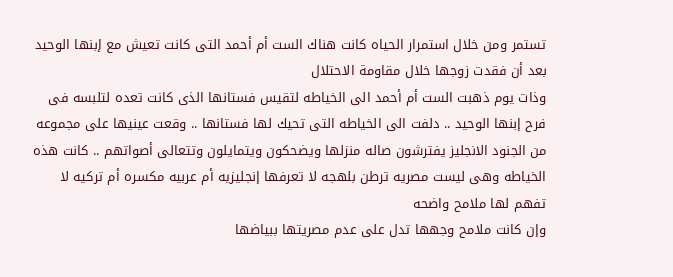تستمر ومن خلال استمرار الحياه كانت هناك الست أم أحمد التى كانت تعيش مع إبنها الوحيد بعد أن فقدت زوجها خلال مقاومة الاحتلال
وذات يوم ذهبت الست أم أحمد الى الخياطه لتقيس فستانها الذى كانت تعده لتلبسه فى فرح إبنها الوحيد .. دلفت الى الخياطه التى تحيك لها فستانها .. وقعت عينيها على مجموعه من الجنود الانجليز يفترشون صاله منزلها ويضحكون ويتمايلون وتتعالى أصواتهم .. كانت هذه الخياطه وهى ليست مصريه ترطن بلهجه لا تعرفها إنجليزيه أم عربيه مكسره أم تركيه لا تفهم لها ملامح واضحه
وإن كانت ملامح وجهها تدل على عدم مصريتها ببياضها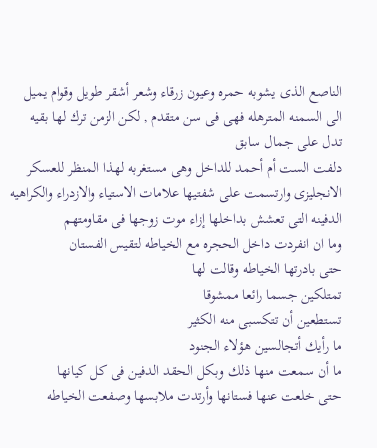الناصع الذى يشوبه حمره وعيون زرقاء وشعر أشقر طويل وقوام يميل الى السمنه المترهله فهى فى سن متقدم , لكن الزمن ترك لها بقيه تدل على جمال سابق
دلفت الست أم أحمد للداخل وهى مستغربه لهذا المنظر للعسكر الانجليزى وارتسمت على شفتيها علامات الاستياء والازدراء والكراهيه الدفينه التى تعشش بداخلها إزاء موت زوجها فى مقاومتهم
وما ان انفردت داخل الحجره مع الخياطه لتقيس الفستان
حتى بادرتها الخياطه وقالت لها
تمتلكين جسما رائعا ممشوقا
تستطعين أن تتكسبى منه الكثير
ما رأيك أتجالسين هؤلاء الجنود
ما أن سمعت منها ذلك وبكل الحقد الدفين فى كل كيانها
حتى خلعت عنها فستانها وأرتدت ملابسها وصفعت الخياطه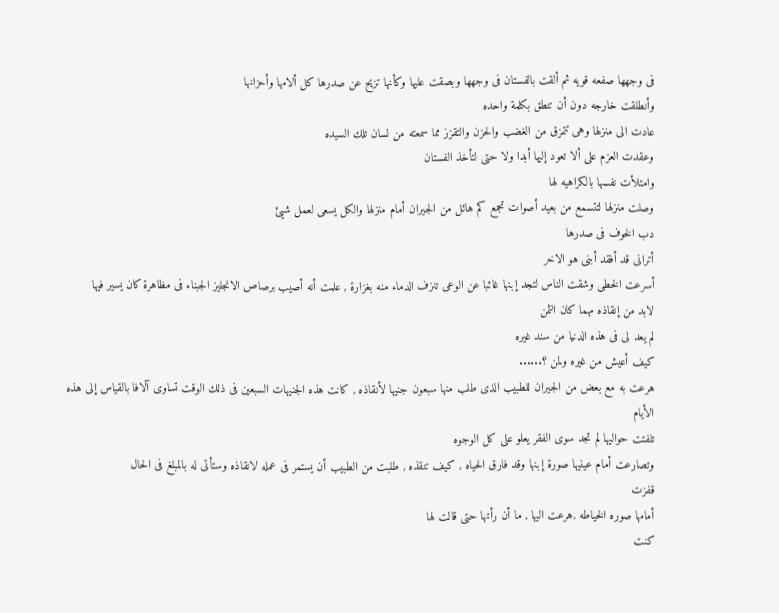فى وجهها صفعه قويه ثم ألقت بالفستان فى وجهها وبصقت عليها وكأنها تزيح عن صدرها كل ألامها وأحزانها
وأنطلقت خارجه دون أن تنطق بكلمة واحده
عادت الى منزلها وهى تتمزق من الغضب والحزن والتقزز مما سمعته من لسان تلك السيده
وعقدت العزم على ألا تعود إليها أبدا ولا حتى لتأخذ الفستان
وامتلأت نفسها بالكراهيه لها
وصلت منزلها لتتسمع من بعيد أصوات تجمع كم هائل من الجيران أمام منزلها والكل يسعى لعمل شيئ
دب الخوف فى صدرها
أترانى قد أفقد أبنى هو الاخر
أسرعت الخطى وشقت الناس لتجد إبنها غائبا عن الوعى تنزف الدماء منه بغزارة , علمت أنه أصيب برصاص الانجليز الجبناء فى مظاهرة كان يسير فيها
لابد من إنقاذه مهما كان الثمن
لم يعد لى فى هذه الدنيا من سند غيره
كيف أعيش من غيره ولمن ؟......
هرعت به مع بعض من الجيران للطبيب الذى طلب منها سبعون جنيها لأنقاذه , كانت هذه الجنيهات السبعين فى ذلك الوقت تساوى آلافا بالقياس إلى هذه الأيام
تلفتت حواليها لم تجد سوى الفقر يعلو على كل الوجوه
وتصارعت أمام عينيها صورة إبنها وقد فارق الحياه , كيف تنقذه , طلبت من الطبيب أن يستمر فى عمله لانقاذه وستأتى له بالمبلغ فى الحال
قفزت
أمامها صوره الخياطه ,هرعت اليها , ما أن رأتها حتى قالت لها
كنت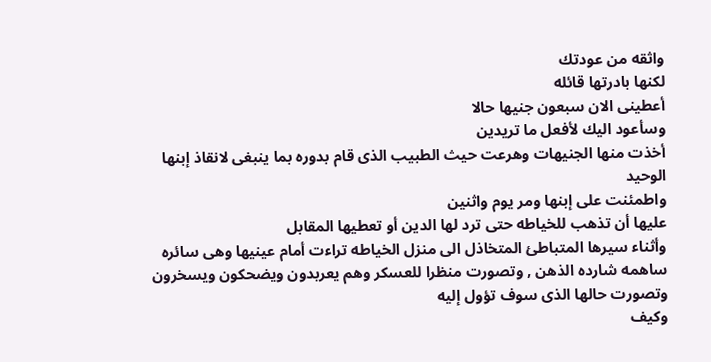واثقه من عودتك
لكنها بادرتها قائله
أعطينى الان سبعون جنيها حالا
وسأعود اليك لأفعل ما تريدين
أخذت منها الجنيهات وهرعت حيث الطبيب الذى قام بدوره بما ينبغى لانقاذ إبنها الوحيد
واطمئنت على إبنها ومر يوم واثنين
عليها أن تذهب للخياطه حتى ترد لها الدين أو تعطيها المقابل
وأثناء سيرها المتباطئ المتخاذل الى منزل الخياطه تراءت أمام عينيها وهى سائره ساهمه شارده الذهن , وتصورت منظرا للعسكر وهم يعربدون ويضحكون ويسخرون
وتصورت حالها الذى سوف تؤول إليه
وكيف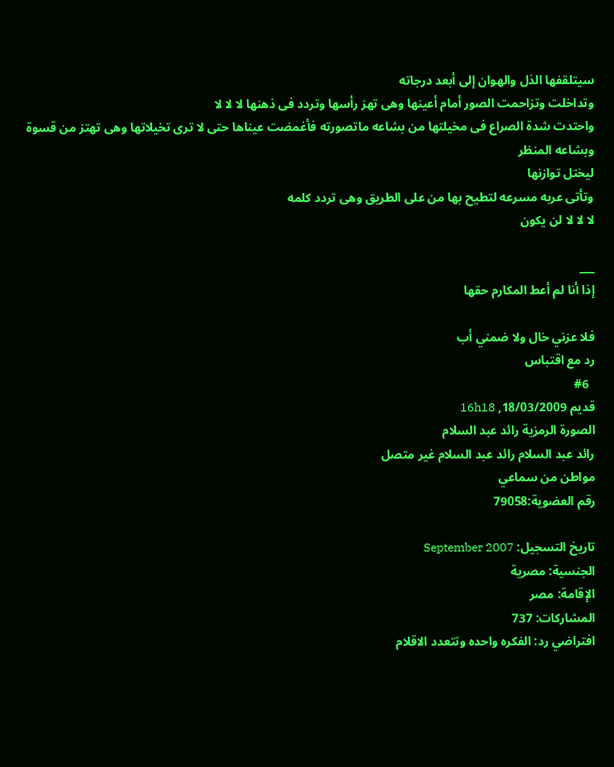سيتلقفها الذل والهوان إلى أبعد درجاته
وتداخلت وتزاحمت الصور أمام أعينها وهى تهز رأسها وتردد فى ذهنها لا لا لا
واحتدت شدة الصراع فى مخيلتها من بشاعه ماتصورته فأغمضت عيناها حتى لا ترى تخيلاتها وهى تهتز من قسوة وبشاعه المنظر
ليختل توازنها
وتأتى عربه مسرعه لتطيح بها من على الطريق وهى تردد كلمه
لا لا لا لن يكون

___
إذا أنا لم أعط المكارم حقها

فلا عزني خال ولا ضمني أب
رد مع اقتباس
  #6
قديم 18/03/2009, 16h18
الصورة الرمزية رائد عبد السلام
رائد عبد السلام رائد عبد السلام غير متصل
مواطن من سماعي
رقم العضوية:79058

تاريخ التسجيل: September 2007
الجنسية: مصرية
الإقامة: مصر
المشاركات: 737
افتراضي رد: الفكره واحده وتتعدد الاقلام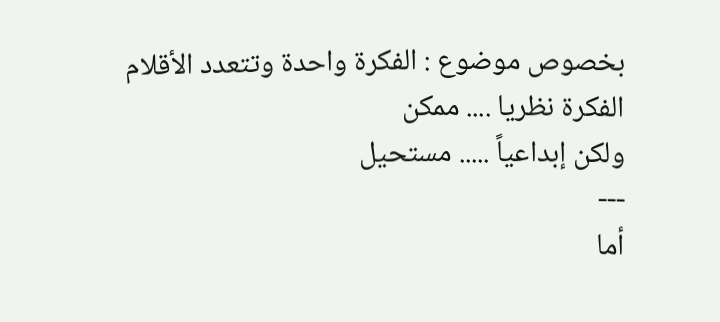بخصوص موضوع : الفكرة واحدة وتتعدد الأقلام
الفكرة نظريا .... ممكن
ولكن إبداعياً ..... مستحيل
---
أما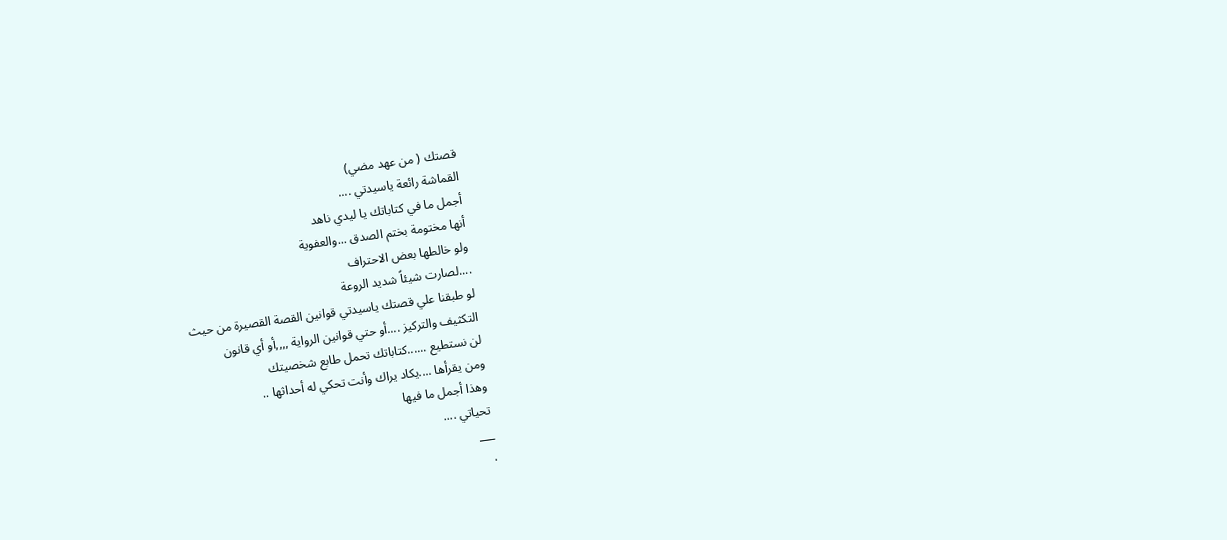قصتك ( من عهد مضي)
القماشة رائعة ياسيدتي ....
أجمل ما في كتاباتك يا ليدي ناهد
أنها مختومة بختم الصدق ...والعفوية
ولو خالطها بعض الاحتراف
....لصارت شيئاً شديد الروعة
لو طبقنا علي قصتك ياسيدتي قوانين القصة القصيرة من حيث
التكثيف والتركيز ....أو حتي قوانين الرواية ,,,,أو أي قانون
لن نستطيع ......كتاباتك تحمل طابع شخصيتك
ومن يقرأها ....يكاد يراك وأنت تحكي له أحداثها ..
وهذا أجمل ما فيها
تحياتي ....
___
.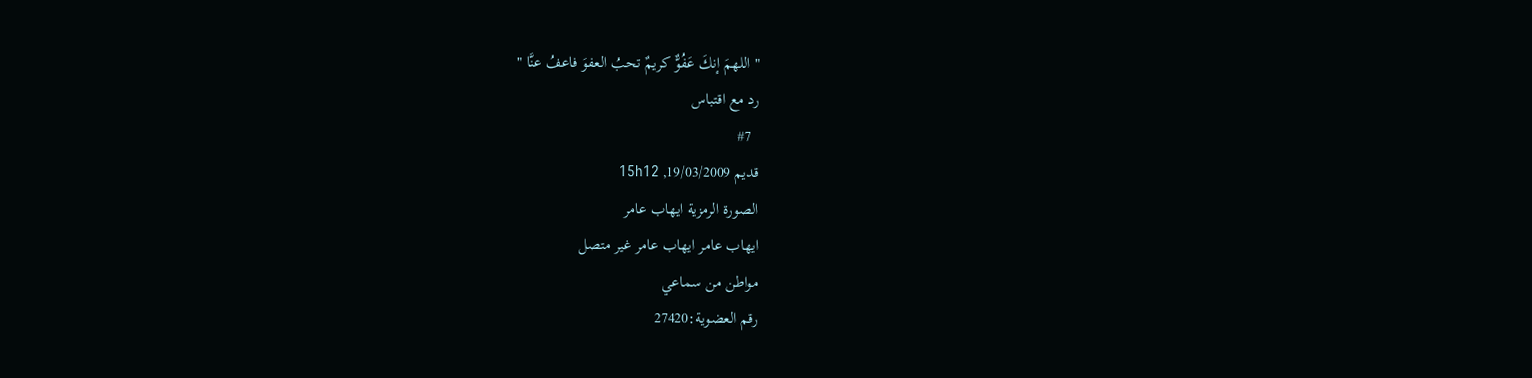" اللهمَ إنكَ عَفُوٌّ كريمٌ تحبُ العفوَ فاعفُ عنَّا "
رد مع اقتباس
  #7
قديم 19/03/2009, 15h12
الصورة الرمزية ايهاب عامر
ايهاب عامر ايهاب عامر غير متصل
مواطن من سماعي
رقم العضوية:27420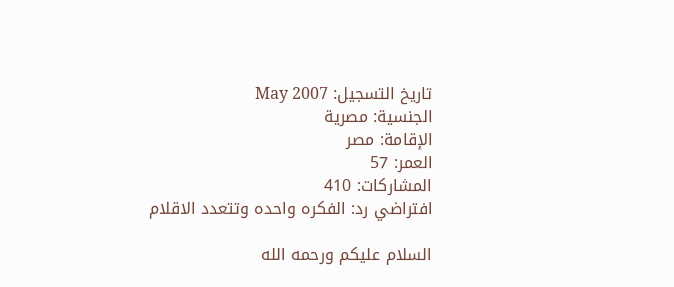تاريخ التسجيل: May 2007
الجنسية: مصرية
الإقامة: مصر
العمر: 57
المشاركات: 410
افتراضي رد: الفكره واحده وتتعدد الاقلام

السلام عليكم ورحمه الله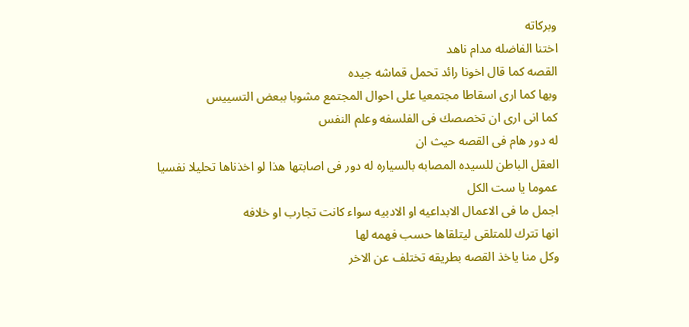وبركاته
اختنا الفاضله مدام ناهد
القصه كما قال اخونا رائد تحمل قماشه جيده
وبها كما ارى اسقاطا مجتمعيا على احوال المجتمع مشوبا ببعض التسييس
كما انى ارى ان تخصصك فى الفلسفه وعلم النفس
له دور هام فى القصه حيث ان
العقل الباطن للسيده المصابه بالسياره له دور فى اصابتها هذا لو اخذناها تحليلا نفسيا
عموما يا ست الكل
اجمل ما فى الاعمال الابداعيه او الادبيه سواء كانت تجارب او خلافه
انها تترك للمتلقى ليتلقاها حسب فهمه لها
وكل منا ياخذ القصه بطريقه تختلف عن الاخر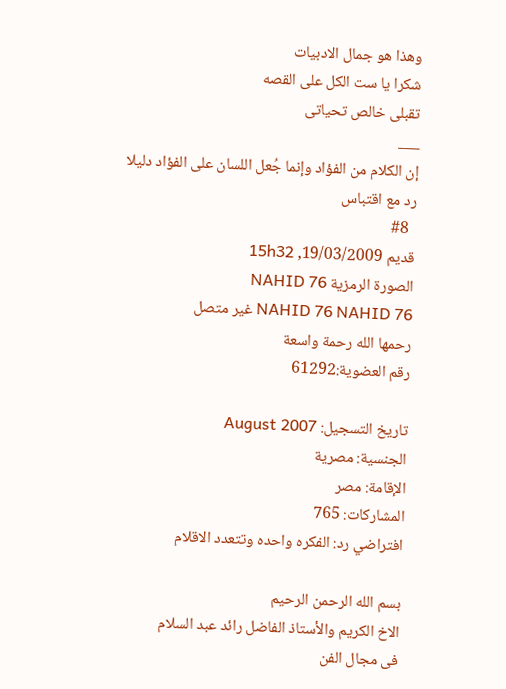وهذا هو جمال الادبيات
شكرا يا ست الكل على القصه
تقبلى خالص تحياتى
___
إن الكلام من الفؤاد وإنما جُعل اللسان على الفؤاد دليلا
رد مع اقتباس
  #8
قديم 19/03/2009, 15h32
الصورة الرمزية NAHID 76
NAHID 76 NAHID 76 غير متصل
رحمها الله رحمة واسعة
رقم العضوية:61292

تاريخ التسجيل: August 2007
الجنسية: مصرية
الإقامة: مصر
المشاركات: 765
افتراضي رد: الفكره واحده وتتعدد الاقلام

بسم الله الرحمن الرحيم
الاخ الكريم والأستاذ الفاضل رائد عبد السلام
فى مجال الفن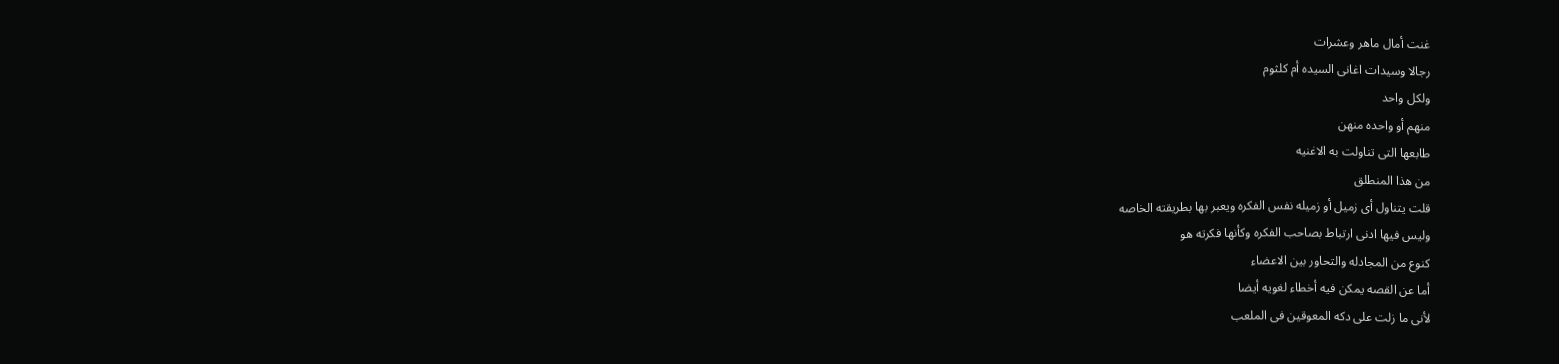غنت أمال ماهر وعشرات
رجالا وسيدات اغانى السيده أم كلثوم
ولكل واحد
منهم أو واحده منهن
طابعها التى تناولت به الاغنيه
من هذا المنطلق
قلت يتناول أى زميل أو زميله نفس الفكره ويعبر بها بطريقته الخاصه
وليس فيها ادنى ارتباط بصاحب الفكره وكأنها فكرته هو
كنوع من المجادله والتحاور بين الاعضاء
أما عن القصه يمكن فيه أخطاء لغويه أيضا
لأنى ما زلت على دكه المعوقين فى الملعب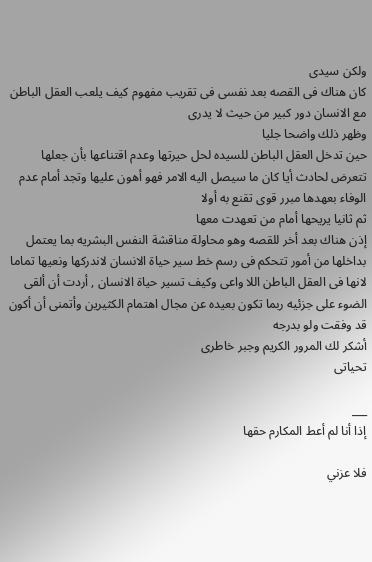ولكن سيدى
كان هناك فى القصه بعد نفسى فى تقريب مفهوم كيف يلعب العقل الباطن مع الانسان دور كبير من حيث لا يدرى
وظهر ذلك واضحا جليا
حين تدخل العقل الباطن للسيده لحل حيرتها وعدم اقتناعها بأن جعلها تتعرض لحادث أيا كان ما سيصل اليه الامر فهو أهون عليها وتجد أمام عدم الوفاء بعهدها مبرر قوى تقنع به أولا
ثم ثانيا يريحها أمام من تعهدت معها
إذن هناك بعد أخر للقصه وهو محاولة مناقشة النفس البشريه بما يعتمل بداخلها من أمور تتحكم فى رسم خط سير حياة الانسان لاندركها ونعيها تماما لانها فى العقل الباطن اللا واعى وكيف تسير حياة الانسان , أردت أن ألقى الضوء على جزئيه ربما تكون بعيده عن مجال اهتمام الكثيرين وأتمنى أن أكون قد وفقت ولو بدرجه
أشكر لك المرور الكريم وجبر خاطرى
تحياتى

___
إذا أنا لم أعط المكارم حقها

فلا عزني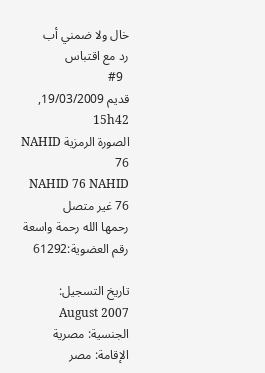خال ولا ضمني أب
رد مع اقتباس
  #9
قديم 19/03/2009, 15h42
الصورة الرمزية NAHID 76
NAHID 76 NAHID 76 غير متصل
رحمها الله رحمة واسعة
رقم العضوية:61292

تاريخ التسجيل: August 2007
الجنسية: مصرية
الإقامة: مصر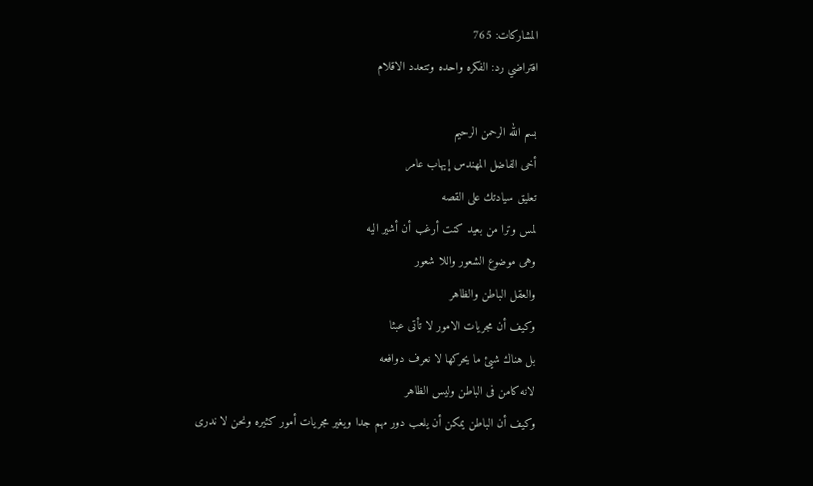المشاركات: 765
افتراضي رد: الفكره واحده وتتعدد الاقلام

بسم الله الرحمن الرحيم
أخى الفاضل المهندس إيهاب عامر
تعليق سيادتك على القصه
لمس وترا من بعيد كنت أرغب أن أشير اليه
وهى موضوع الشعور واللا شعور
والعقل الباطن والظاهر
وكيف أن مجريات الامور لا تأتى عبثا
بل هناك شيئ ما يحركها لا نعرف دوافعه
لانه كامن فى الباطن وليس الظاهر
وكيف أن الباطن يمكن أن يلعب دور مهم جدا ويغير مجريات أمور كثيره ونحن لا ندرى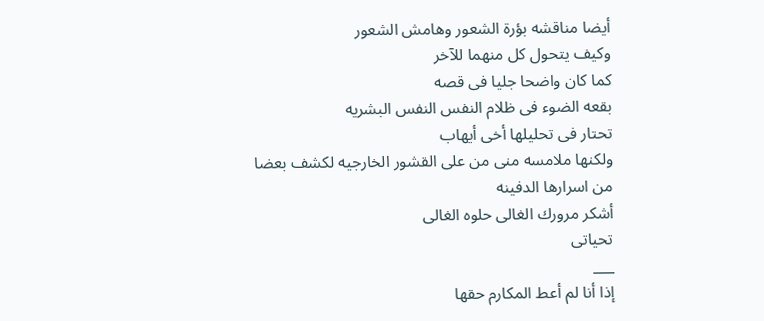أيضا مناقشه بؤرة الشعور وهامش الشعور
وكيف يتحول كل منهما للآخر
كما كان واضحا جليا فى قصه
بقعه الضوء فى ظلام النفس النفس البشريه
تحتار فى تحليلها أخى أيهاب
ولكنها ملامسه منى من على القشور الخارجيه لكشف بعضا من اسرارها الدفينه
أشكر مرورك الغالى حلوه الغالى
تحياتى
___
إذا أنا لم أعط المكارم حقها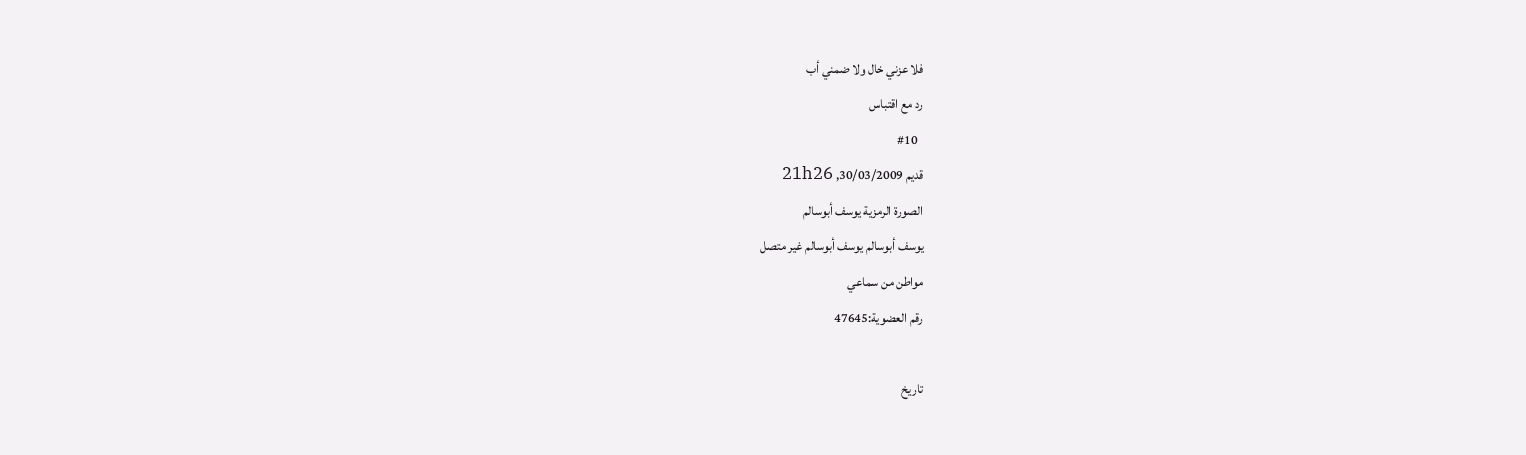فلا عزني خال ولا ضمني أب
رد مع اقتباس
  #10
قديم 30/03/2009, 21h26
الصورة الرمزية يوسف أبوسالم
يوسف أبوسالم يوسف أبوسالم غير متصل
مواطن من سماعي
رقم العضوية:47645

تاريخ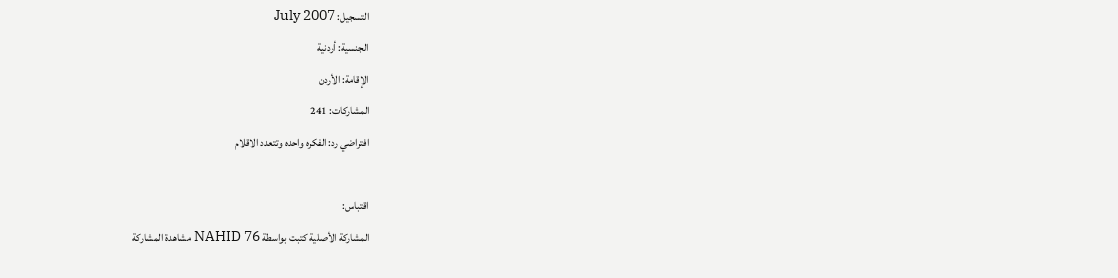التسجيل: July 2007
الجنسية: أردنية
الإقامة: الأردن
المشاركات: 241
افتراضي رد: الفكره واحده وتتعدد الاقلام

اقتباس:
المشاركة الأصلية كتبت بواسطة NAHID 76 مشاهدة المشاركة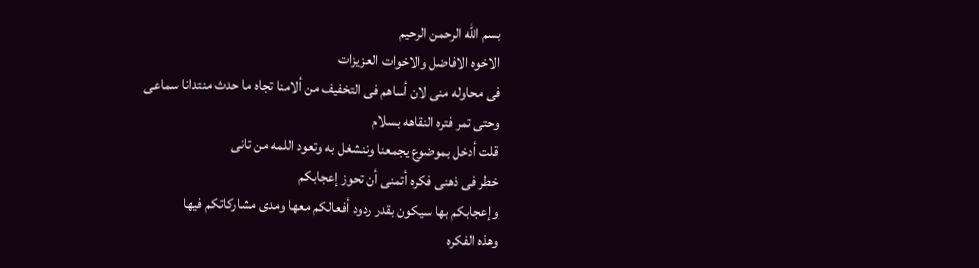بسم الله الرحمن الرحيم
الاخوه الافاضل والاخوات العزيزات
فى محاوله منى لان أساهم فى التخفيف من ألامنا تجاه ما حدث منتدانا سماعى
وحتى تمر فتره النقاهه بسلام
قلت أدخل بموضوع يجمعنا وننشغل به وتعود اللمه من تانى
خطر فى ذهنى فكره أتمنى أن تحوز إعجابكم
وإعجابكم بها سيكون بقدر ردود أفعالكم معها ومدى مشاركاتكم فيها
وهذه الفكره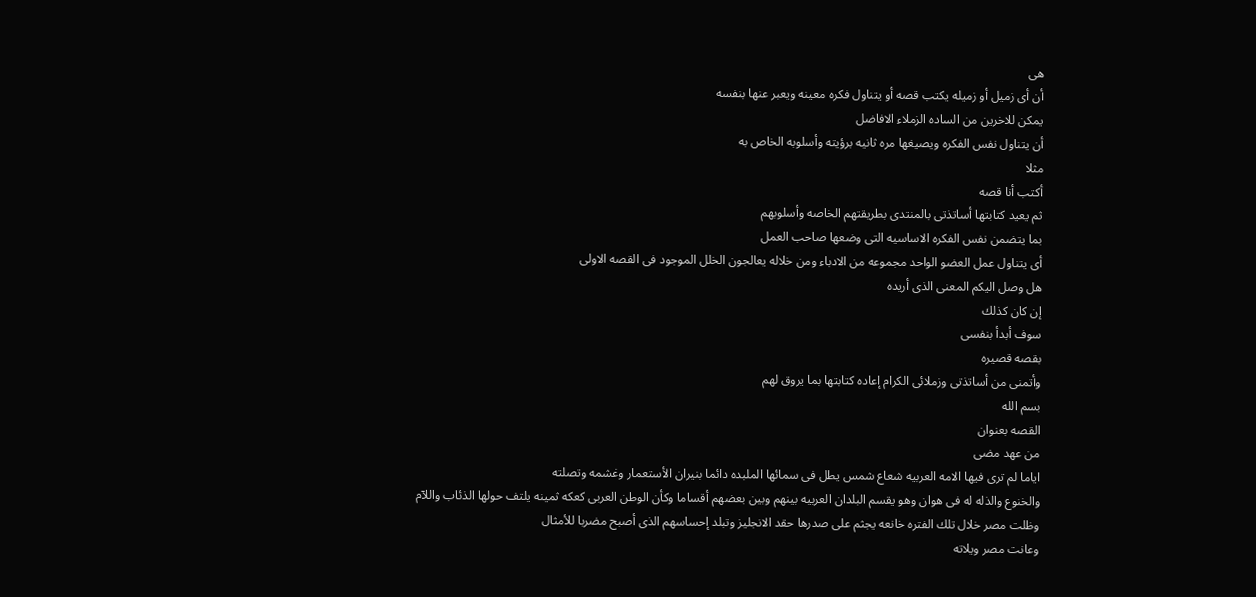هى
أن أى زميل أو زميله يكتب قصه أو يتناول فكره معينه ويعبر عنها بنفسه
يمكن للاخرين من الساده الزملاء الافاضل
أن يتناول نفس الفكره ويصيغها مره ثانيه برؤيته وأسلوبه الخاص به
مثلا
أكتب أنا قصه
ثم يعيد كتابتها أساتذتى بالمنتدى بطريقتهم الخاصه وأسلوبهم
بما يتضمن نفس الفكره الاساسيه التى وضعها صاحب العمل
أى يتناول عمل العضو الواحد مجموعه من الادباء ومن خلاله يعالجون الخلل الموجود فى القصه الاولى
هل وصل اليكم المعنى الذى أريده
إن كان كذلك
سوف أبدأ بنفسى
بقصه قصيره
وأتمنى من أساتذتى وزملائى الكرام إعاده كتابتها بما يروق لهم
بسم الله
القصه بعنوان
من عهد مضى
اياما لم ترى فيها الامه العربيه شعاع شمس يطل فى سمائها الملبده دائما بنيران الأستعمار وغشمه وتصلته
والخنوع والذله له فى هوان وهو يقسم البلدان العربيه بينهم وبين بعضهم أقساما وكأن الوطن العربى كعكه ثمينه يلتف حولها الذئاب واللآم
وظلت مصر خلال تلك الفتره خانعه يجثم على صدرها حقد الانجليز وتبلد إحساسهم الذى أصبح مضربا للأمثال
وعانت مصر ويلاته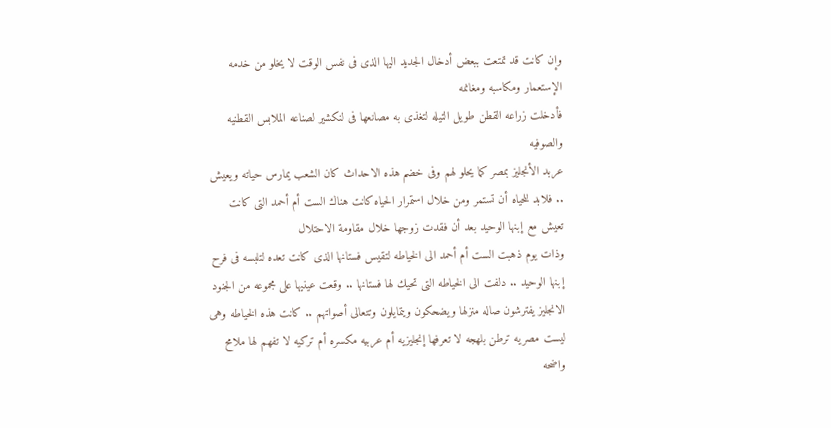وإن كانت قد تمتعت ببعض أدخال الجديد اليها الذى فى نفس الوقت لا يخلو من خدمه الإستعمار ومكاسبه ومغانمه
فأدخلت زراعه القطن طويل التيله لتغذى به مصانعها فى لنكشير لصناعه الملابس القطنيه والصوفيه
عربد الأنجليز بمصر كما يحلو لهم وفى خضم هذه الاحداث كان الشعب يمارس حياته ويعيش .. فلابد للحياه أن تستمر ومن خلال استمرار الحياه كانت هناك الست أم أحمد التى كانت تعيش مع إبنها الوحيد بعد أن فقدت زوجها خلال مقاومة الاحتلال
وذات يوم ذهبت الست أم أحمد الى الخياطه لتقيس فستانها الذى كانت تعده لتلبسه فى فرح إبنها الوحيد .. دلفت الى الخياطه التى تحيك لها فستانها .. وقعت عينيها على مجموعه من الجنود الانجليز يفترشون صاله منزلها ويضحكون ويتمايلون وتتعالى أصواتهم .. كانت هذه الخياطه وهى ليست مصريه ترطن بلهجه لا تعرفها إنجليزيه أم عربيه مكسره أم تركيه لا تفهم لها ملامح واضحه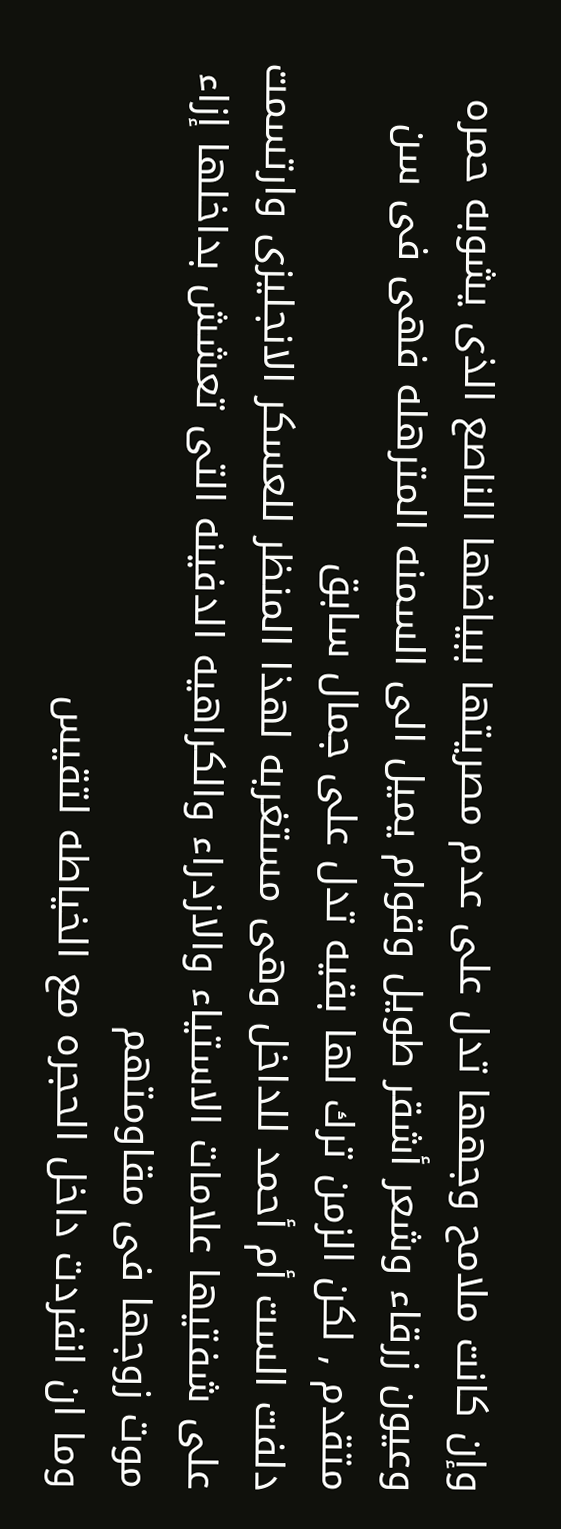وإن كانت ملامح وجهها تدل على عدم مصريتها ببياضها الناصع الذى يشوبه حمره وعيون زرقاء وشعر أشقر طويل وقوام يميل الى السمنه المترهله فهى فى سن متقدم , لكن الزمن ترك لها بقيه تدل على جمال سابق
دلفت الست أم أحمد للداخل وهى مستغربه لهذا المنظر للعسكر الانجليزى وارتسمت على شفتيها علامات الاستياء والازدراء والكراهيه الدفينه التى تعشش بداخلها إزاء موت زوجها فى مقاومتهم
وما ان انفردت داخل الحجره مع الخياطه لتقيس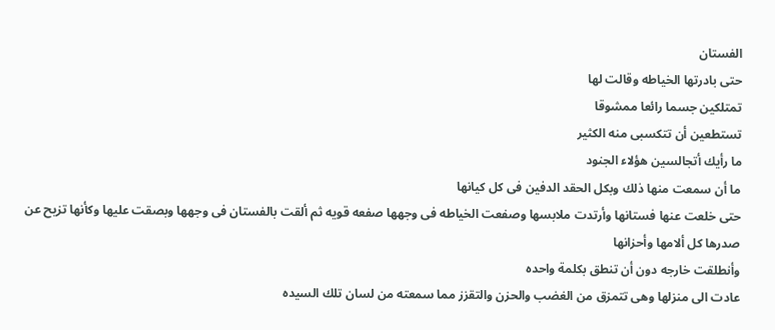الفستان
حتى بادرتها الخياطه وقالت لها
تمتلكين جسما رائعا ممشوقا
تستطعين أن تتكسبى منه الكثير
ما رأيك أتجالسين هؤلاء الجنود
ما أن سمعت منها ذلك وبكل الحقد الدفين فى كل كيانها
حتى خلعت عنها فستانها وأرتدت ملابسها وصفعت الخياطه فى وجهها صفعه قويه ثم ألقت بالفستان فى وجهها وبصقت عليها وكأنها تزيح عن صدرها كل ألامها وأحزانها
وأنطلقت خارجه دون أن تنطق بكلمة واحده
عادت الى منزلها وهى تتمزق من الغضب والحزن والتقزز مما سمعته من لسان تلك السيده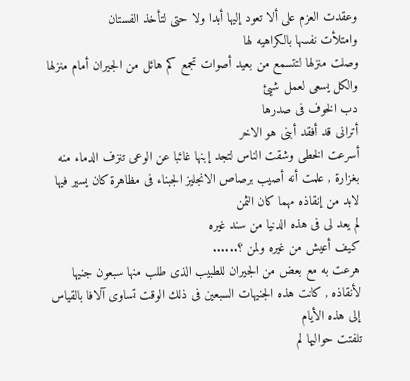وعقدت العزم على ألا تعود إليها أبدا ولا حتى لتأخذ الفستان
وامتلأت نفسها بالكراهيه لها
وصلت منزلها لتتسمع من بعيد أصوات تجمع كم هائل من الجيران أمام منزلها والكل يسعى لعمل شيئ
دب الخوف فى صدرها
أترانى قد أفقد أبنى هو الاخر
أسرعت الخطى وشقت الناس لتجد إبنها غائبا عن الوعى تنزف الدماء منه بغزارة , علمت أنه أصيب برصاص الانجليز الجبناء فى مظاهرة كان يسير فيها
لابد من إنقاذه مهما كان الثمن
لم يعد لى فى هذه الدنيا من سند غيره
كيف أعيش من غيره ولمن ؟......
هرعت به مع بعض من الجيران للطبيب الذى طلب منها سبعون جنيها لأنقاذه , كانت هذه الجنيهات السبعين فى ذلك الوقت تساوى آلافا بالقياس إلى هذه الأيام
تلفتت حواليها لم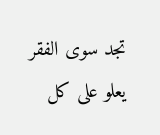تجد سوى الفقر يعلو على كل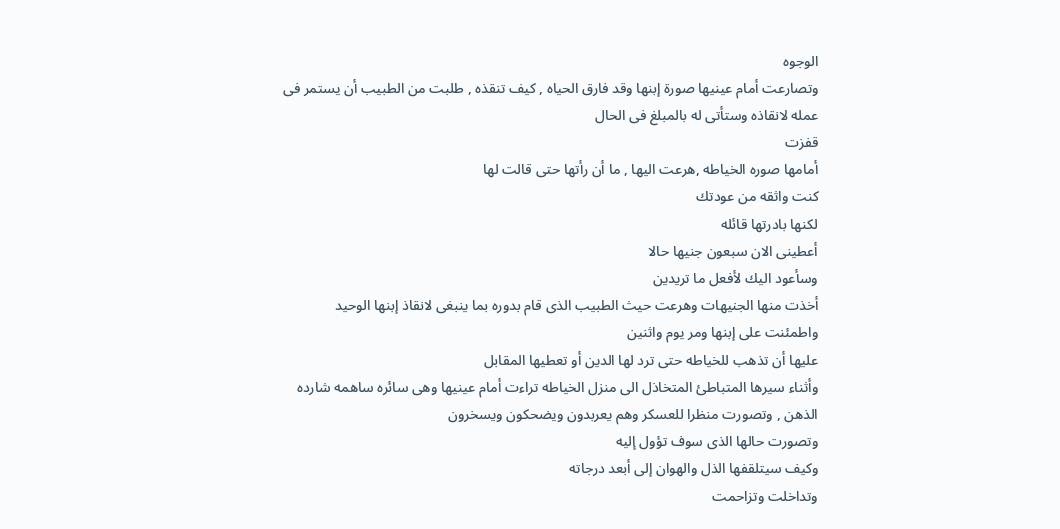الوجوه
وتصارعت أمام عينيها صورة إبنها وقد فارق الحياه , كيف تنقذه , طلبت من الطبيب أن يستمر فى عمله لانقاذه وستأتى له بالمبلغ فى الحال
قفزت
أمامها صوره الخياطه ,هرعت اليها , ما أن رأتها حتى قالت لها
كنت واثقه من عودتك
لكنها بادرتها قائله
أعطينى الان سبعون جنيها حالا
وسأعود اليك لأفعل ما تريدين
أخذت منها الجنيهات وهرعت حيث الطبيب الذى قام بدوره بما ينبغى لانقاذ إبنها الوحيد
واطمئنت على إبنها ومر يوم واثنين
عليها أن تذهب للخياطه حتى ترد لها الدين أو تعطيها المقابل
وأثناء سيرها المتباطئ المتخاذل الى منزل الخياطه تراءت أمام عينيها وهى سائره ساهمه شارده الذهن , وتصورت منظرا للعسكر وهم يعربدون ويضحكون ويسخرون
وتصورت حالها الذى سوف تؤول إليه
وكيف سيتلقفها الذل والهوان إلى أبعد درجاته
وتداخلت وتزاحمت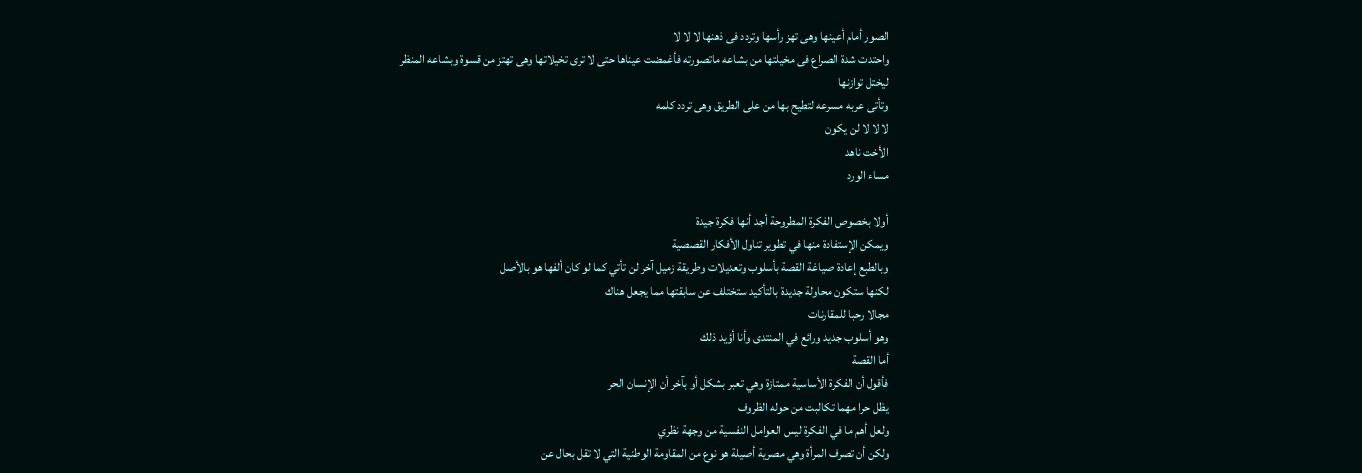الصور أمام أعينها وهى تهز رأسها وتردد فى ذهنها لا لا لا
واحتدت شدة الصراع فى مخيلتها من بشاعه ماتصورته فأغمضت عيناها حتى لا ترى تخيلاتها وهى تهتز من قسوة وبشاعه المنظر
ليختل توازنها
وتأتى عربه مسرعه لتطيح بها من على الطريق وهى تردد كلمه
لا لا لا لن يكون
الأخت ناهد
مساء الورد

أولا بخصوص الفكرة المطروحة أجد أنها فكرة جيدة
ويمكن الإستفادة منها في تطوير تناول الأفكار القصصية
وبالطبع إعادة صياغة القصة بأسلوب وتعديلات وطريقة زميل آخر لن تأتي كما لو كان ألفها هو بالأصل
لكنها ستكون محاولة جديدة بالتأكيد ستختلف عن سابقتها مما يجعل هناك
مجالا رحبا للمقارنات
وهو أسلوب جديد ورائع في المنتدى وأنا أؤيد ذلك
أما القصة
فأقول أن الفكرة الأساسية ممتازة وهي تعبر بشكل أو بآخر أن الإنسان الحر
يظل حرا مهما تكالبت من حوله الظروف
ولعل أهم ما في الفكرة ليس العوامل النفسية من وجهة نظري
ولكن أن تصرف المرأة وهي مصرية أصيلة هو نوع من المقاومة الوطنية التي لا تقل بحال عن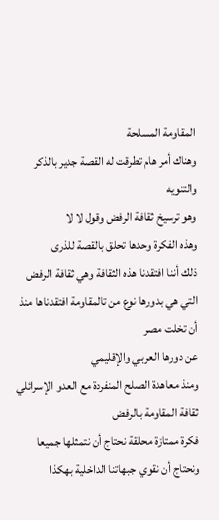المقاومة المسلحة
وهناك أمر هام تطرقت له القصة جدير بالذكر والتنويه
وهو ترسيخ ثقافة الرفض وقول لا لا
وهذه الفكرة وحدها تحلق بالقصة للذرى
ذلك أننا افتقدنا هذه الثقافة وهي ثقافة الرفض التي هي بدورها نوع من تالمقاومة افتقدناها منذ أن تخلت مصر
عن دورها العربي والإقليمي
ومنذ معاهدة الصلح المنفردة مع العدو الإسرائلي
ثقافة المقاومة بالرفض
فكرة ممتازة محلقة نحتاج أن نتمثلها جميعا
ونحتاج أن نقوي جبهاتنا الداخلية بهكذا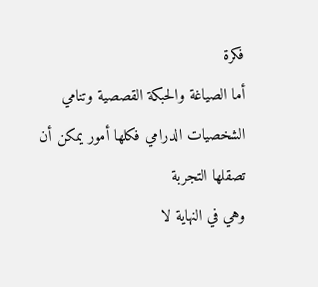فكرة
أما الصياغة والحبكة القصصية وتنامي الشخصيات الدرامي فكلها أمور يمكن أن تصقلها التجربة
وهي في النهاية لا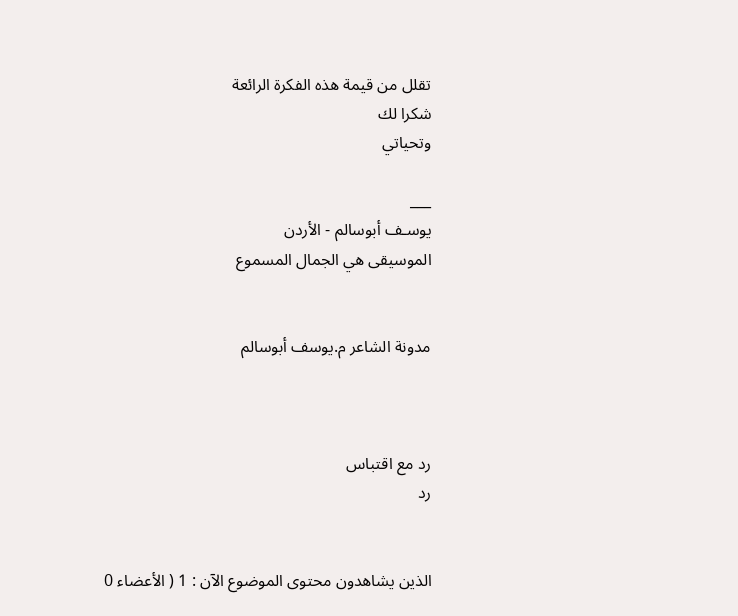تقلل من قيمة هذه الفكرة الرائعة
شكرا لك
وتحياتي

___
يوسـف أبوسالم - الأردن
الموسيقى هي الجمال المسموع


مدونة الشاعر م.يوسف أبوسالم



رد مع اقتباس
رد


الذين يشاهدون محتوى الموضوع الآن : 1 ( الأعضاء 0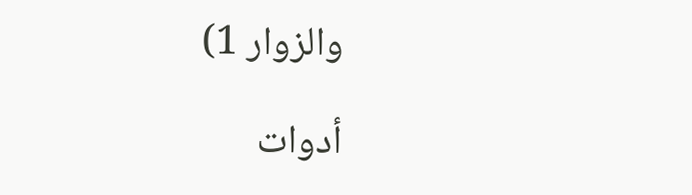والزوار 1)

أدوات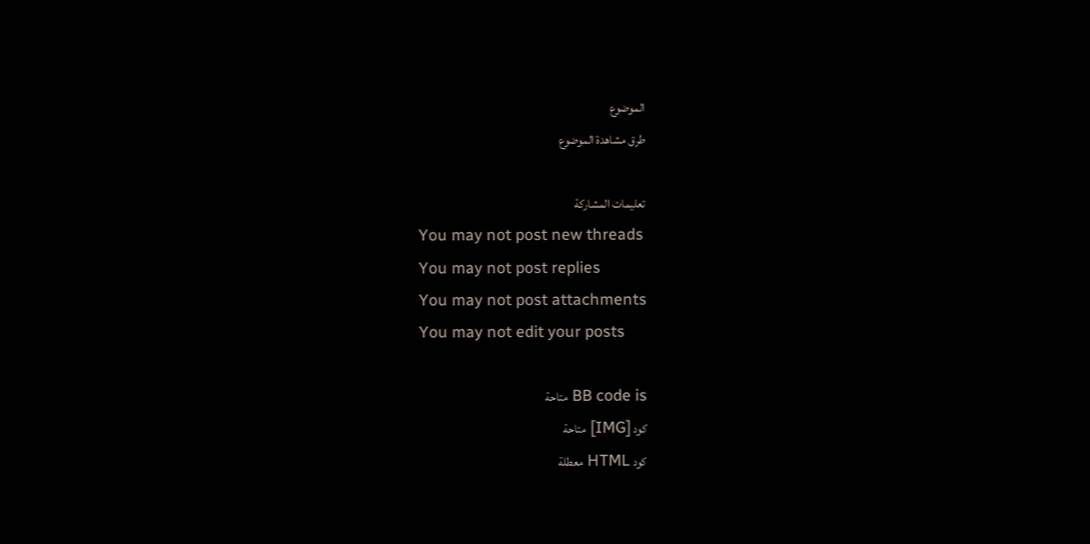الموضوع
طرق مشاهدة الموضوع

تعليمات المشاركة
You may not post new threads
You may not post replies
You may not post attachments
You may not edit your posts

BB code is متاحة
كود [IMG] متاحة
كود HTML معطلة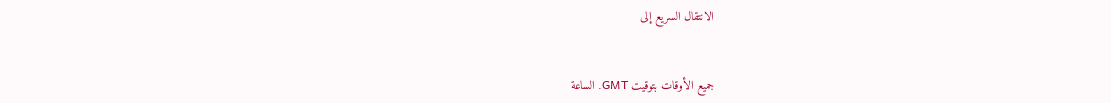الانتقال السريع إلى


جميع الأوقات بتوقيت GMT. الساعة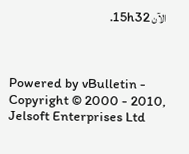الآن 15h32.



Powered by vBulletin - Copyright © 2000 - 2010, Jelsoft Enterprises Ltd